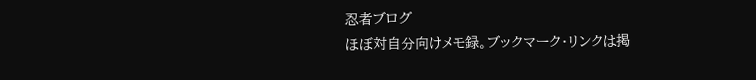忍者ブログ
ほぼ対自分向けメモ録。ブックマーク・リンクは掲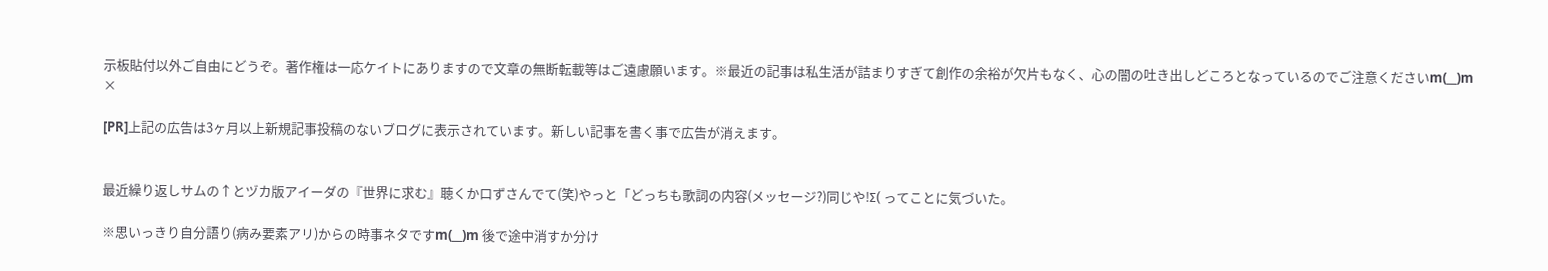示板貼付以外ご自由にどうぞ。著作権は一応ケイトにありますので文章の無断転載等はご遠慮願います。※最近の記事は私生活が詰まりすぎて創作の余裕が欠片もなく、心の闇の吐き出しどころとなっているのでご注意くださいm(__)m
×

[PR]上記の広告は3ヶ月以上新規記事投稿のないブログに表示されています。新しい記事を書く事で広告が消えます。


最近繰り返しサムの↑とヅカ版アイーダの『世界に求む』聴くか口ずさんでて(笑)やっと「どっちも歌詞の内容(メッセージ?)同じや!Σ( ってことに気づいた。

※思いっきり自分語り(病み要素アリ)からの時事ネタですm(__)m 後で途中消すか分け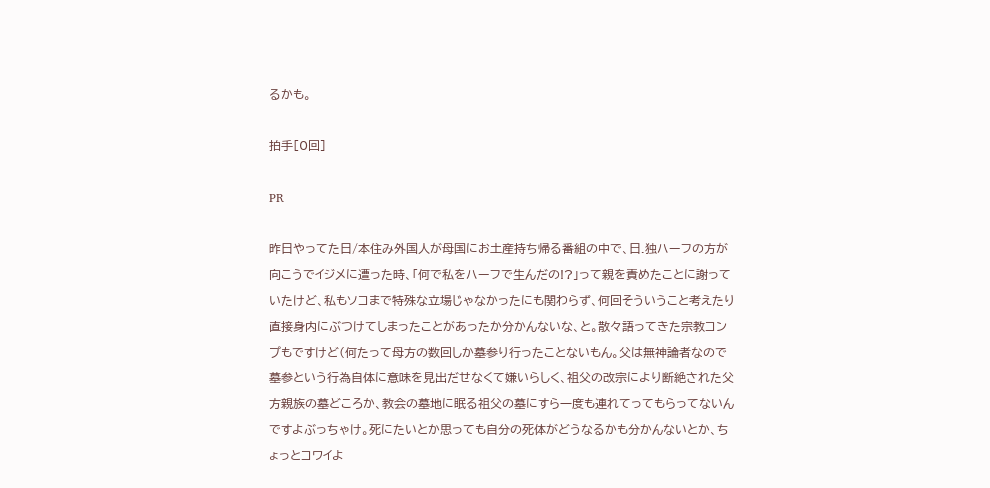るかも。

拍手[0回]

PR

昨日やってた日/本住み外国人が母国にお土産持ち帰る番組の中で、日.独ハーフの方が向こうでイジメに遭った時、「何で私をハーフで生んだの!?」って親を責めたことに謝っていたけど、私もソコまで特殊な立場じゃなかったにも関わらず、何回そういうこと考えたり直接身内にぶつけてしまったことがあったか分かんないな、と。散々語ってきた宗教コンプもですけど(何たって母方の数回しか墓参り行ったことないもん。父は無神論者なので墓参という行為自体に意味を見出だせなくて嫌いらしく、祖父の改宗により断絶された父方親族の墓どころか、教会の墓地に眠る祖父の墓にすら一度も連れてってもらってないんですよぶっちゃけ。死にたいとか思っても自分の死体がどうなるかも分かんないとか、ちょっとコワイよ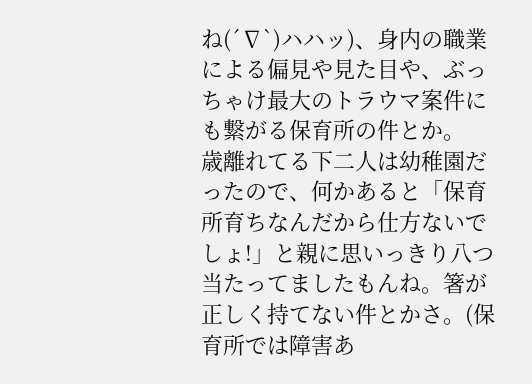ね(´∇`)ハハッ)、身内の職業による偏見や見た目や、ぶっちゃけ最大のトラウマ案件にも繋がる保育所の件とか。
歳離れてる下二人は幼稚園だったので、何かあると「保育所育ちなんだから仕方ないでしょ!」と親に思いっきり八つ当たってましたもんね。箸が正しく持てない件とかさ。(保育所では障害あ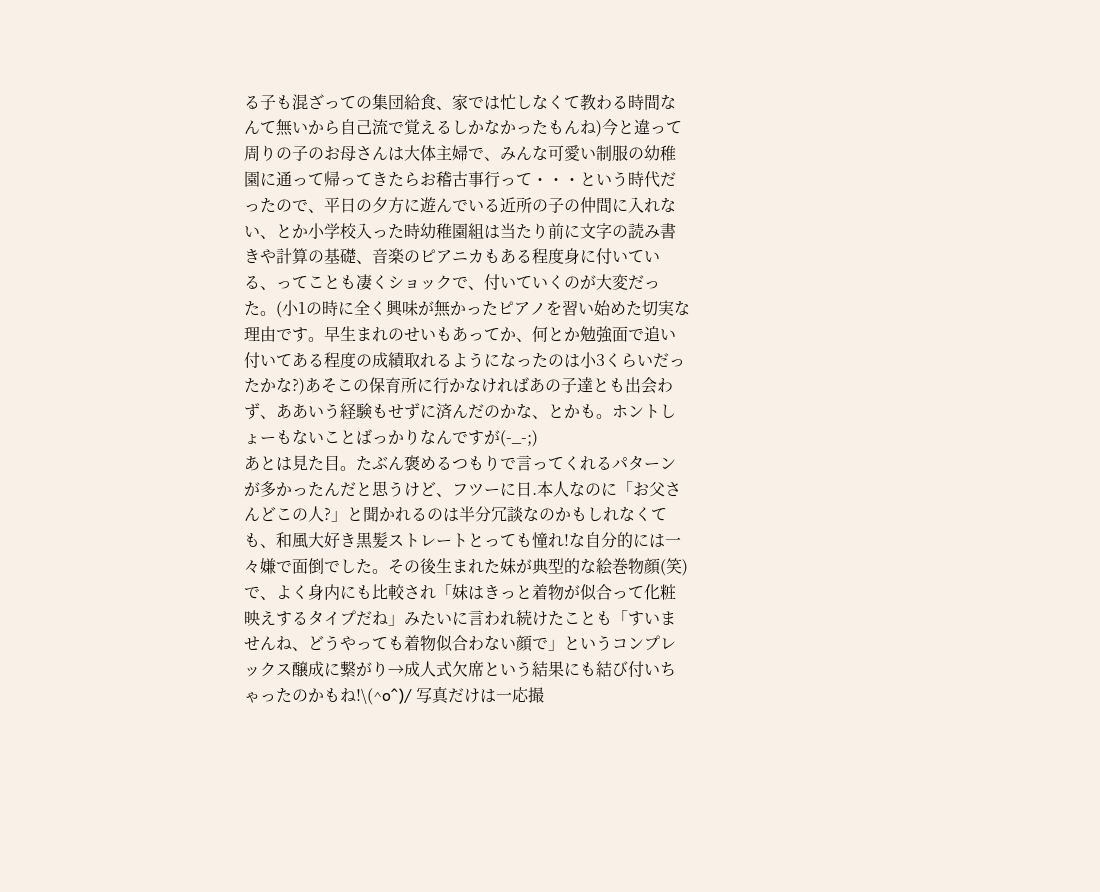る子も混ざっての集団給食、家では忙しなくて教わる時間なんて無いから自己流で覚えるしかなかったもんね)今と違って周りの子のお母さんは大体主婦で、みんな可愛い制服の幼稚園に通って帰ってきたらお稽古事行って・・・という時代だったので、平日の夕方に遊んでいる近所の子の仲間に入れない、とか小学校入った時幼稚園組は当たり前に文字の読み書きや計算の基礎、音楽のピアニカもある程度身に付いている、ってことも凄くショックで、付いていくのが大変だった。(小1の時に全く興味が無かったピアノを習い始めた切実な理由です。早生まれのせいもあってか、何とか勉強面で追い付いてある程度の成績取れるようになったのは小3くらいだったかな?)あそこの保育所に行かなければあの子達とも出会わず、ああいう経験もせずに済んだのかな、とかも。ホントしょーもないことばっかりなんですが(-_-;)
あとは見た目。たぶん褒めるつもりで言ってくれるパターンが多かったんだと思うけど、フツーに日.本人なのに「お父さんどこの人?」と聞かれるのは半分冗談なのかもしれなくても、和風大好き黒髪ストレートとっても憧れ!な自分的には一々嫌で面倒でした。その後生まれた妹が典型的な絵巻物顔(笑)で、よく身内にも比較され「妹はきっと着物が似合って化粧映えするタイプだね」みたいに言われ続けたことも「すいませんね、どうやっても着物似合わない顔で」というコンプレックス醸成に繋がり→成人式欠席という結果にも結び付いちゃったのかもね!\(^o^)/ 写真だけは一応撮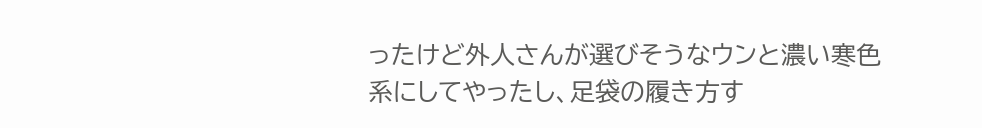ったけど外人さんが選びそうなウンと濃い寒色系にしてやったし、足袋の履き方す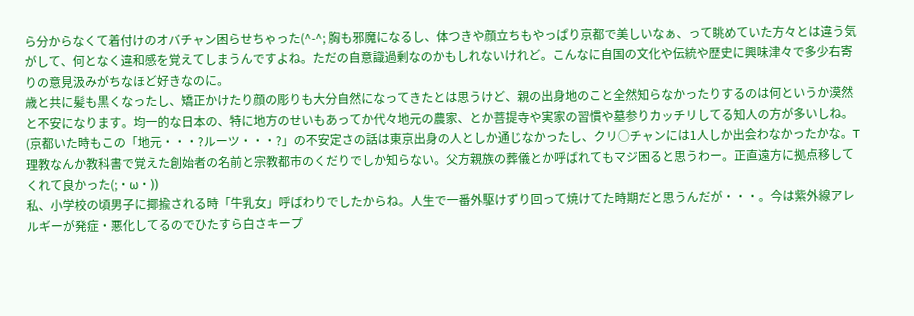ら分からなくて着付けのオバチャン困らせちゃった(^-^; 胸も邪魔になるし、体つきや顔立ちもやっぱり京都で美しいなぁ、って眺めていた方々とは違う気がして、何となく違和感を覚えてしまうんですよね。ただの自意識過剰なのかもしれないけれど。こんなに自国の文化や伝統や歴史に興味津々で多少右寄りの意見汲みがちなほど好きなのに。
歳と共に髪も黒くなったし、矯正かけたり顔の彫りも大分自然になってきたとは思うけど、親の出身地のこと全然知らなかったりするのは何というか漠然と不安になります。均一的な日本の、特に地方のせいもあってか代々地元の農家、とか菩提寺や実家の習慣や墓参りカッチリしてる知人の方が多いしね。(京都いた時もこの「地元・・・?ルーツ・・・?」の不安定さの話は東京出身の人としか通じなかったし、クリ○チャンには1人しか出会わなかったかな。T理教なんか教科書で覚えた創始者の名前と宗教都市のくだりでしか知らない。父方親族の葬儀とか呼ばれてもマジ困ると思うわー。正直遠方に拠点移してくれて良かった(;・ω・))
私、小学校の頃男子に揶揄される時「牛乳女」呼ばわりでしたからね。人生で一番外駆けずり回って焼けてた時期だと思うんだが・・・。今は紫外線アレルギーが発症・悪化してるのでひたすら白さキープ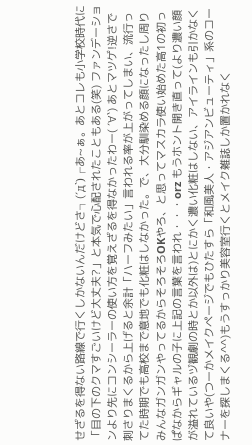せざるを得ない路線で行くしかないんだけどさ┐(´д`)┌あ~ぁ。あとコレも小学校時代に「目の下のクマすごいけど大丈夫?」と本気で心配されたこともある(笑) ファンデーションより先にコンシーラーの使い方を覚えざるを得なかったわー( ´∀`) あとマツゲ!逆さで刺さりまくるから上げると余計「ハーフみたい」言われる率が上がってしまい、流行ってた時期でも高校まで意地でも化粧はしなかった。で、大分馴染める顔になったし周りみんなガンガンやってるからそろそろOKやろ、と思ってマスカラ使い始めた高1の初っぱなからギャルの子に上記の言葉を言われ・・・orz もうホント開き直って(より濃い顔が溢れているヅ観劇の時とか以外は)とにかく濃い化粧はしない、アイラインも引かなくて良いや(つーかメイクページでもひたすら「和風美人・アジアンビューティ」系のコーナーを探しまくる^^)もうすっかり美容室行くとメイク雑誌しか置かれなく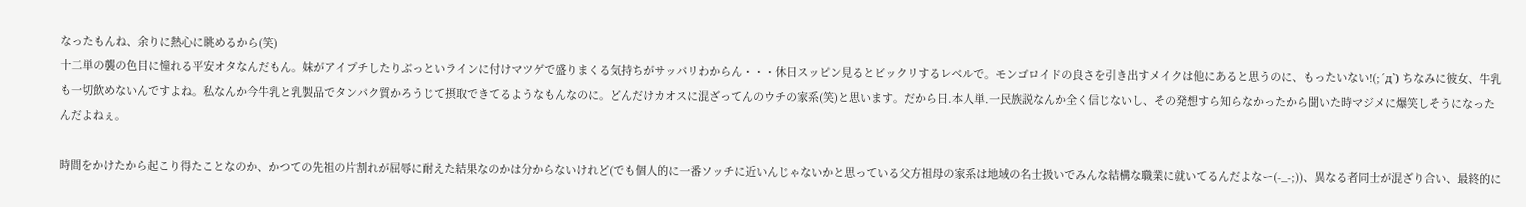なったもんね、余りに熱心に眺めるから(笑)
十二単の襲の色目に憧れる平安オタなんだもん。妹がアイプチしたりぶっといラインに付けマツゲで盛りまくる気持ちがサッパリわからん・・・休日スッピン見るとビックリするレベルで。モンゴロイドの良さを引き出すメイクは他にあると思うのに、もったいない!(;´д`) ちなみに彼女、牛乳も一切飲めないんですよね。私なんか今牛乳と乳製品でタンパク質かろうじて摂取できてるようなもんなのに。どんだけカオスに混ざってんのウチの家系(笑)と思います。だから日.本人単.一民族説なんか全く信じないし、その発想すら知らなかったから聞いた時マジメに爆笑しそうになったんだよねぇ。

時間をかけたから起こり得たことなのか、かつての先祖の片割れが屈辱に耐えた結果なのかは分からないけれど(でも個人的に一番ソッチに近いんじゃないかと思っている父方祖母の家系は地域の名士扱いでみんな結構な職業に就いてるんだよなー(-_-;))、異なる者同士が混ざり合い、最終的に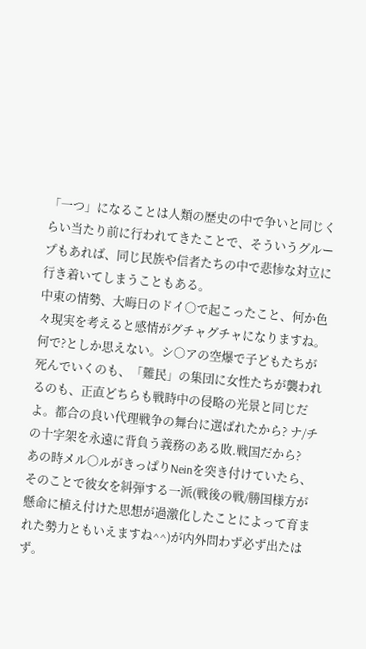「一つ」になることは人類の歴史の中で争いと同じくらい当たり前に行われてきたことで、そういうグループもあれば、同じ民族や信者たちの中で悲惨な対立に行き着いてしまうこともある。
中東の情勢、大晦日のドイ○で起こったこと、何か色々現実を考えると感情がグチャグチャになりますね。何で?としか思えない。シ○アの空爆で子どもたちが死んでいくのも、「難民」の集団に女性たちが襲われるのも、正直どちらも戦時中の侵略の光景と同じだよ。都合の良い代理戦争の舞台に選ばれたから? ナ/チの十字架を永遠に背負う義務のある敗.戦国だから?
あの時メル○ルがきっぱりNeinを突き付けていたら、そのことで彼女を糾弾する一派(戦後の戦/勝国様方が懸命に植え付けた思想が過激化したことによって育まれた勢力ともいえますね^^)が内外問わず必ず出たはず。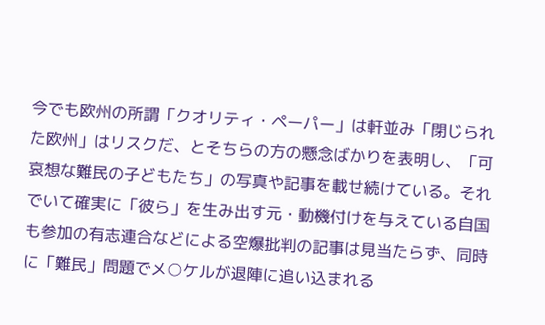今でも欧州の所謂「クオリティ・ペーパー」は軒並み「閉じられた欧州」はリスクだ、とそちらの方の懸念ばかりを表明し、「可哀想な難民の子どもたち」の写真や記事を載せ続けている。それでいて確実に「彼ら」を生み出す元・動機付けを与えている自国も参加の有志連合などによる空爆批判の記事は見当たらず、同時に「難民」問題でメ○ケルが退陣に追い込まれる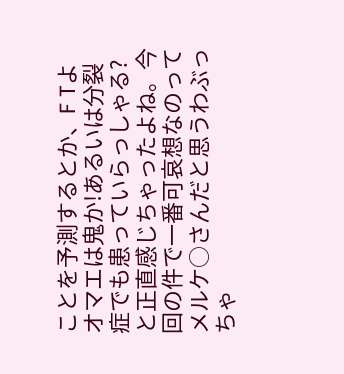ことを予測するとか、F Tよオマエは鬼か!あるいは分裂症でも患っていらっしゃる?と正直感じちゃったよね。今回の件で一番可哀想なのってメルケ○さんだと思うわぶっちゃ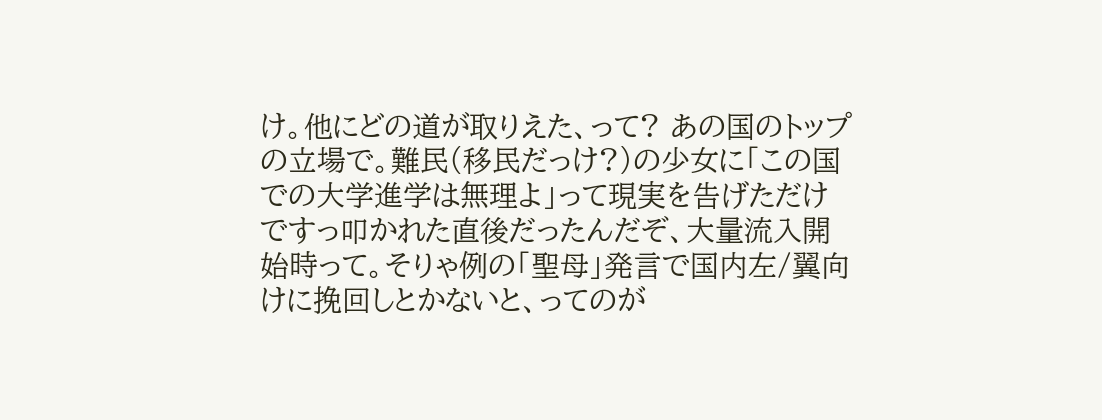け。他にどの道が取りえた、って? あの国のトップの立場で。難民(移民だっけ?)の少女に「この国での大学進学は無理よ」って現実を告げただけですっ叩かれた直後だったんだぞ、大量流入開始時って。そりゃ例の「聖母」発言で国内左/翼向けに挽回しとかないと、ってのが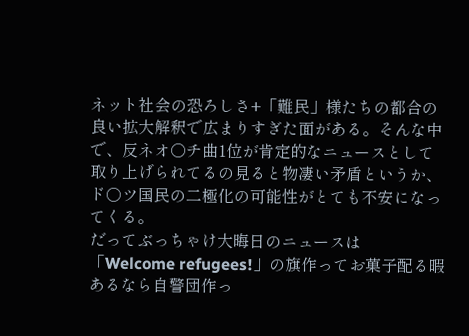ネット社会の恐ろしさ+「難民」様たちの都合の良い拡大解釈で広まりすぎた面がある。そんな中で、反ネオ○チ曲1位が肯定的なニュースとして取り上げられてるの見ると物凄い矛盾というか、ド○ツ国民の二極化の可能性がとても不安になってくる。
だってぶっちゃけ大晦日のニュースは「Welcome refugees!」の旗作ってお菓子配る暇あるなら自警団作っ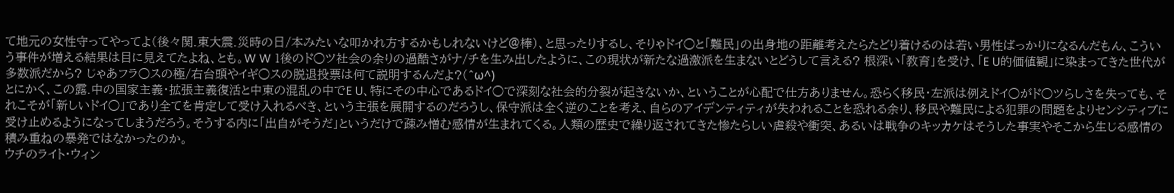て地元の女性守ってやってよ(後々関.東大震.災時の日/本みたいな叩かれ方するかもしれないけど@棒)、と思ったりするし、そりゃドイ○と「難民」の出身地の距離考えたらたどり着けるのは若い男性ばっかりになるんだもん、こういう事件が増える結果は目に見えてたよね、とも。W W 1後のド○ツ社会の余りの過酷さがナ/チを生み出したように、この現状が新たな過激派を生まないとどうして言える? 根深い「教育」を受け、「E U的価値観」に染まってきた世代が多数派だから? じゃあフラ○スの極/右台頭やイギ○スの脱退投票は何て説明するんだよ?(^ω^)
とにかく、この露.中の国家主義・拡張主義復活と中東の混乱の中でE U、特にその中心であるドイ○で深刻な社会的分裂が起きないか、ということが心配で仕方ありません。恐らく移民・左派は例えドイ○がド○ツらしさを失っても、それこそが「新しいドイ○」であり全てを肯定して受け入れるべき、という主張を展開するのだろうし、保守派は全く逆のことを考え、自らのアイデンティティが失われることを恐れる余り、移民や難民による犯罪の問題をよりセンシティブに受け止めるようになってしまうだろう。そうする内に「出自がそうだ」というだけで疎み憎む感情が生まれてくる。人類の歴史で繰り返されてきた惨たらしい虐殺や衝突、あるいは戦争のキッカケはそうした事実やそこから生じる感情の積み重ねの暴発ではなかったのか。
ウチのライト・ウィン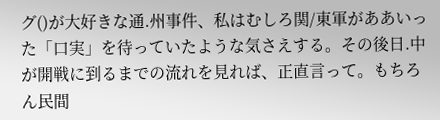グ()が大好きな通.州事件、私はむしろ関/東軍がああいった「口実」を待っていたような気さえする。その後日.中が開戦に到るまでの流れを見れば、正直言って。もちろん民間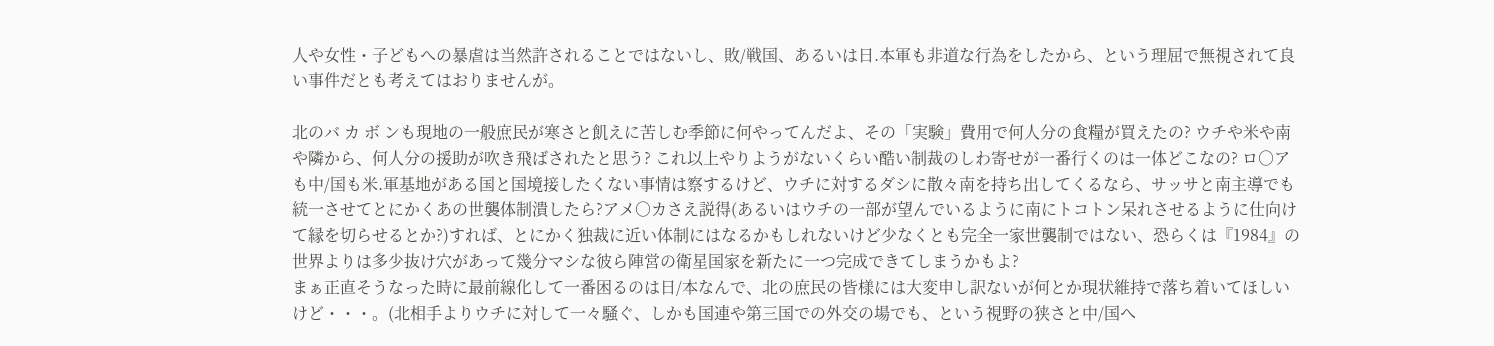人や女性・子どもへの暴虐は当然許されることではないし、敗/戦国、あるいは日.本軍も非道な行為をしたから、という理屈で無視されて良い事件だとも考えてはおりませんが。

北のバ カ ボ ンも現地の一般庶民が寒さと飢えに苦しむ季節に何やってんだよ、その「実験」費用で何人分の食糧が買えたの? ウチや米や南や隣から、何人分の援助が吹き飛ばされたと思う? これ以上やりようがないくらい酷い制裁のしわ寄せが一番行くのは一体どこなの? ロ○アも中/国も米.軍基地がある国と国境接したくない事情は察するけど、ウチに対するダシに散々南を持ち出してくるなら、サッサと南主導でも統一させてとにかくあの世襲体制潰したら?アメ○カさえ説得(あるいはウチの一部が望んでいるように南にトコトン呆れさせるように仕向けて縁を切らせるとか?)すれば、とにかく独裁に近い体制にはなるかもしれないけど少なくとも完全一家世襲制ではない、恐らくは『1984』の世界よりは多少抜け穴があって幾分マシな彼ら陣営の衛星国家を新たに一つ完成できてしまうかもよ?
まぁ正直そうなった時に最前線化して一番困るのは日/本なんで、北の庶民の皆様には大変申し訳ないが何とか現状維持で落ち着いてほしいけど・・・。(北相手よりウチに対して一々騒ぐ、しかも国連や第三国での外交の場でも、という視野の狭さと中/国へ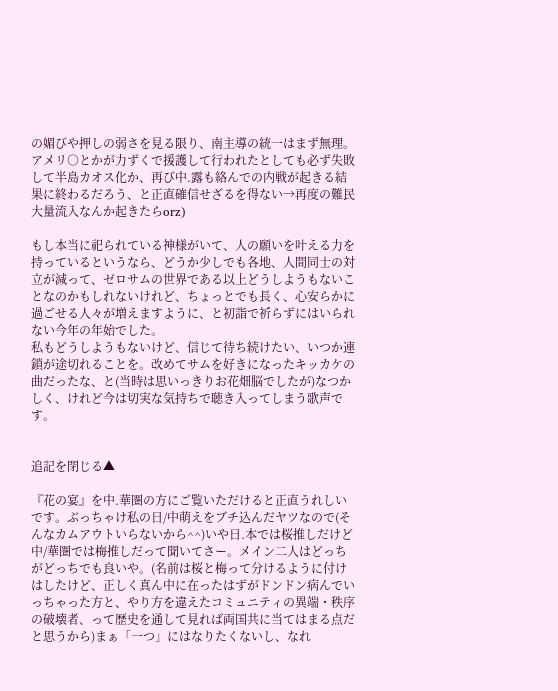の媚びや押しの弱さを見る限り、南主導の統一はまず無理。アメリ○とかが力ずくで援護して行われたとしても必ず失敗して半島カオス化か、再び中.露も絡んでの内戦が起きる結果に終わるだろう、と正直確信せざるを得ない→再度の難民大量流入なんか起きたらorz)

もし本当に祀られている神様がいて、人の願いを叶える力を持っているというなら、どうか少しでも各地、人間同士の対立が減って、ゼロサムの世界である以上どうしようもないことなのかもしれないけれど、ちょっとでも長く、心安らかに過ごせる人々が増えますように、と初詣で祈らずにはいられない今年の年始でした。
私もどうしようもないけど、信じて待ち続けたい、いつか連鎖が途切れることを。改めてサムを好きになったキッカケの曲だったな、と(当時は思いっきりお花畑脳でしたが)なつかしく、けれど今は切実な気持ちで聴き入ってしまう歌声です。


追記を閉じる▲

『花の宴』を中.華圏の方にご覧いただけると正直うれしいです。ぶっちゃけ私の日/中萌えをブチ込んだヤツなので(そんなカムアウトいらないから^^)いや日.本では桜推しだけど中/華圏では梅推しだって聞いてさー。メイン二人はどっちがどっちでも良いや。(名前は桜と梅って分けるように付けはしたけど、正しく真ん中に在ったはずがドンドン病んでいっちゃった方と、やり方を違えたコミュニティの異端・秩序の破壊者、って歴史を通して見れば両国共に当てはまる点だと思うから)まぁ「一つ」にはなりたくないし、なれ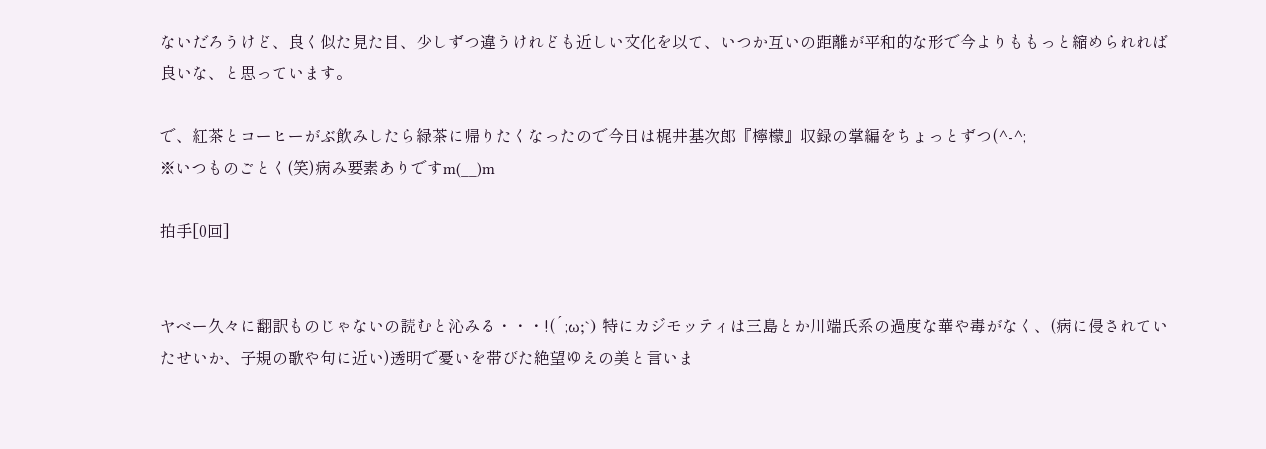ないだろうけど、良く似た見た目、少しずつ違うけれども近しい文化を以て、いつか互いの距離が平和的な形で今よりももっと縮められれば良いな、と思っています。

で、紅茶とコーヒーがぶ飲みしたら緑茶に帰りたくなったので今日は梶井基次郎『檸檬』収録の掌編をちょっとずつ(^-^;
※いつものごとく(笑)病み要素ありですm(__)m

拍手[0回]


ヤベー久々に翻訳ものじゃないの読むと沁みる・・・!(´;ω;`) 特にカジモッティは三島とか川端氏系の過度な華や毒がなく、(病に侵されていたせいか、子規の歌や句に近い)透明で憂いを帯びた絶望ゆえの美と言いま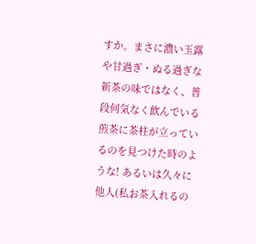すか。まさに濃い玉露や甘過ぎ・ぬる過ぎな新茶の味ではなく、普段何気なく飲んでいる煎茶に茶柱が立っているのを見つけた時のような! あるいは久々に他人(私お茶入れるの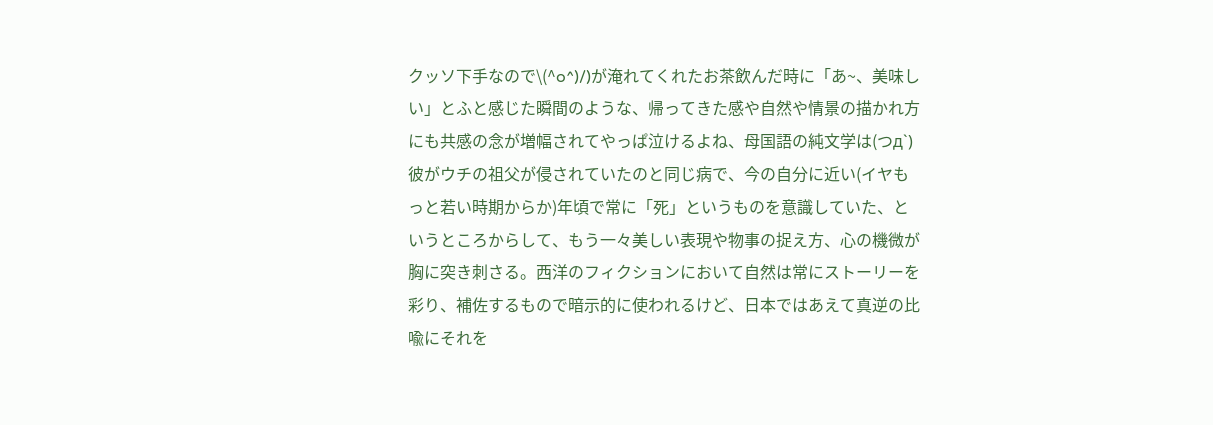クッソ下手なので\(^o^)/)が淹れてくれたお茶飲んだ時に「あ~、美味しい」とふと感じた瞬間のような、帰ってきた感や自然や情景の描かれ方にも共感の念が増幅されてやっぱ泣けるよね、母国語の純文学は(つд`)
彼がウチの祖父が侵されていたのと同じ病で、今の自分に近い(イヤもっと若い時期からか)年頃で常に「死」というものを意識していた、というところからして、もう一々美しい表現や物事の捉え方、心の機微が胸に突き刺さる。西洋のフィクションにおいて自然は常にストーリーを彩り、補佐するもので暗示的に使われるけど、日本ではあえて真逆の比喩にそれを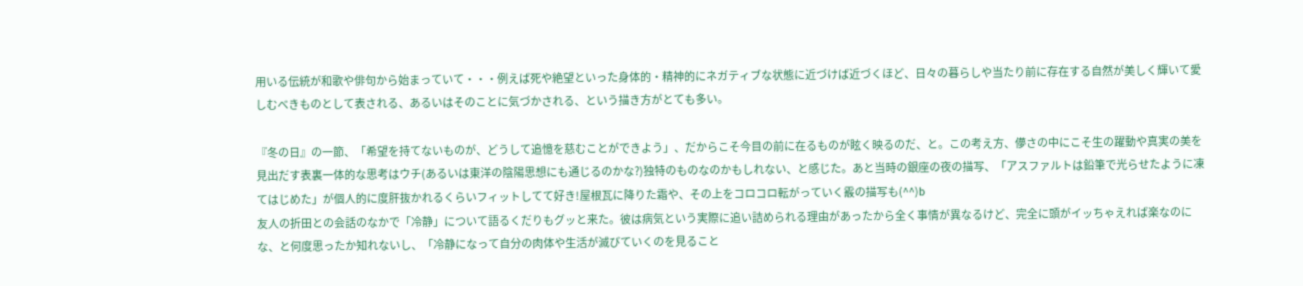用いる伝統が和歌や俳句から始まっていて・・・例えば死や絶望といった身体的・精神的にネガティブな状態に近づけば近づくほど、日々の暮らしや当たり前に存在する自然が美しく輝いて愛しむべきものとして表される、あるいはそのことに気づかされる、という描き方がとても多い。

『冬の日』の一節、「希望を持てないものが、どうして追憶を慈むことができよう」、だからこそ今目の前に在るものが眩く映るのだ、と。この考え方、儚さの中にこそ生の躍動や真実の美を見出だす表裏一体的な思考はウチ(あるいは東洋の陰陽思想にも通じるのかな?)独特のものなのかもしれない、と感じた。あと当時の銀座の夜の描写、「アスファルトは鉛筆で光らせたように凍てはじめた」が個人的に度肝抜かれるくらいフィットしてて好き!屋根瓦に降りた霜や、その上をコロコロ転がっていく霰の描写も(^^)b
友人の折田との会話のなかで「冷静」について語るくだりもグッと来た。彼は病気という実際に追い詰められる理由があったから全く事情が異なるけど、完全に頭がイッちゃえれば楽なのにな、と何度思ったか知れないし、「冷静になって自分の肉体や生活が滅びていくのを見ること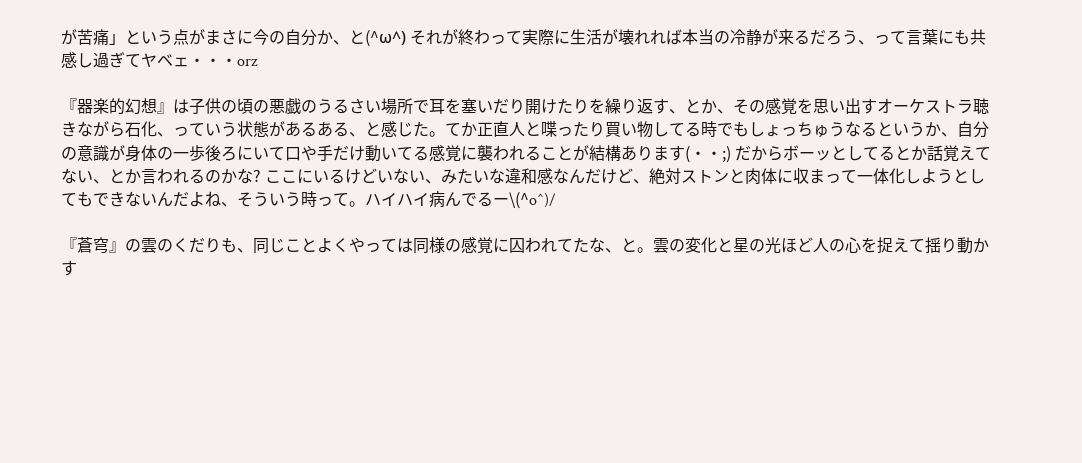が苦痛」という点がまさに今の自分か、と(^ω^) それが終わって実際に生活が壊れれば本当の冷静が来るだろう、って言葉にも共感し過ぎてヤベェ・・・orz

『器楽的幻想』は子供の頃の悪戯のうるさい場所で耳を塞いだり開けたりを繰り返す、とか、その感覚を思い出すオーケストラ聴きながら石化、っていう状態があるある、と感じた。てか正直人と喋ったり買い物してる時でもしょっちゅうなるというか、自分の意識が身体の一歩後ろにいて口や手だけ動いてる感覚に襲われることが結構あります(・・;) だからボーッとしてるとか話覚えてない、とか言われるのかな? ここにいるけどいない、みたいな違和感なんだけど、絶対ストンと肉体に収まって一体化しようとしてもできないんだよね、そういう時って。ハイハイ病んでるー\(^o^)/

『蒼穹』の雲のくだりも、同じことよくやっては同様の感覚に囚われてたな、と。雲の変化と星の光ほど人の心を捉えて揺り動かす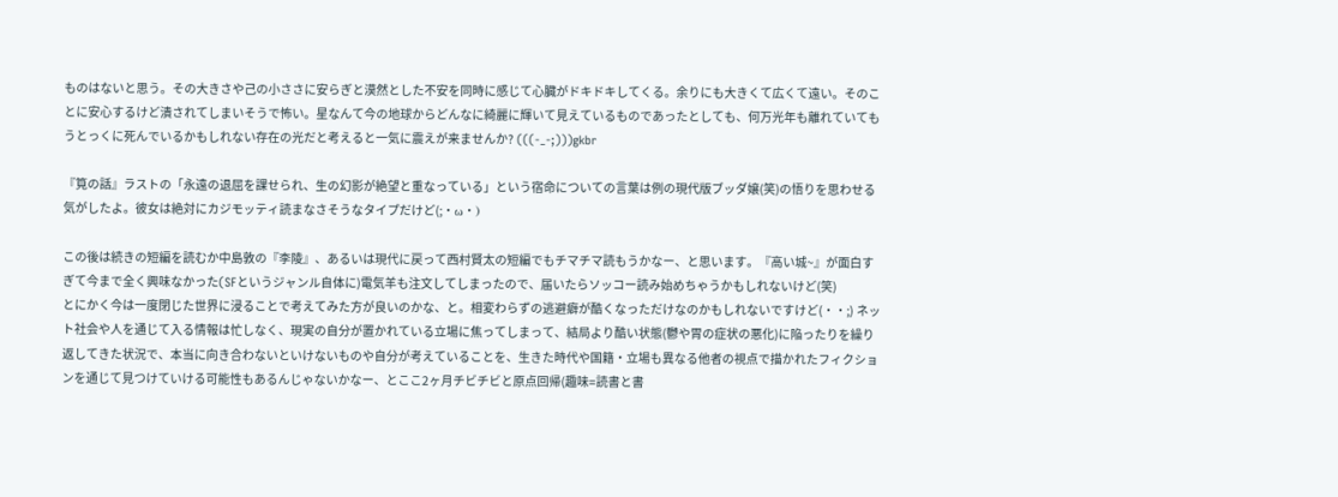ものはないと思う。その大きさや己の小ささに安らぎと漠然とした不安を同時に感じて心臓がドキドキしてくる。余りにも大きくて広くて遠い。そのことに安心するけど潰されてしまいそうで怖い。星なんて今の地球からどんなに綺麗に輝いて見えているものであったとしても、何万光年も離れていてもうとっくに死んでいるかもしれない存在の光だと考えると一気に震えが来ませんか? (((-_-;)))gkbr

『筧の話』ラストの「永遠の退屈を課せられ、生の幻影が絶望と重なっている」という宿命についての言葉は例の現代版ブッダ嬢(笑)の悟りを思わせる気がしたよ。彼女は絶対にカジモッティ読まなさそうなタイプだけど(;・ω・)

この後は続きの短編を読むか中島敦の『李陵』、あるいは現代に戻って西村賢太の短編でもチマチマ読もうかなー、と思います。『高い城~』が面白すぎて今まで全く興味なかった(SFというジャンル自体に)電気羊も注文してしまったので、届いたらソッコー読み始めちゃうかもしれないけど(笑)
とにかく今は一度閉じた世界に浸ることで考えてみた方が良いのかな、と。相変わらずの逃避癖が酷くなっただけなのかもしれないですけど(・・;) ネット社会や人を通じて入る情報は忙しなく、現実の自分が置かれている立場に焦ってしまって、結局より酷い状態(鬱や胃の症状の悪化)に陥ったりを繰り返してきた状況で、本当に向き合わないといけないものや自分が考えていることを、生きた時代や国籍・立場も異なる他者の視点で描かれたフィクションを通じて見つけていける可能性もあるんじゃないかなー、とここ2ヶ月チビチビと原点回帰(趣味=読書と書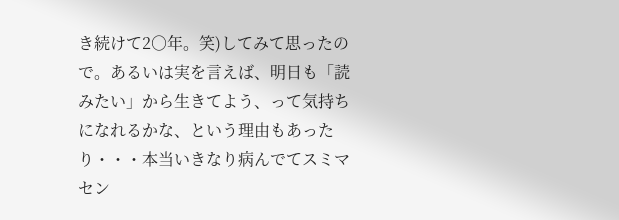き続けて2○年。笑)してみて思ったので。あるいは実を言えば、明日も「読みたい」から生きてよう、って気持ちになれるかな、という理由もあったり・・・本当いきなり病んでてスミマセン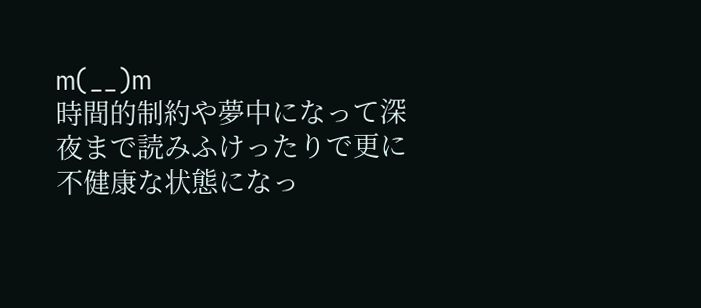m(__)m
時間的制約や夢中になって深夜まで読みふけったりで更に不健康な状態になっ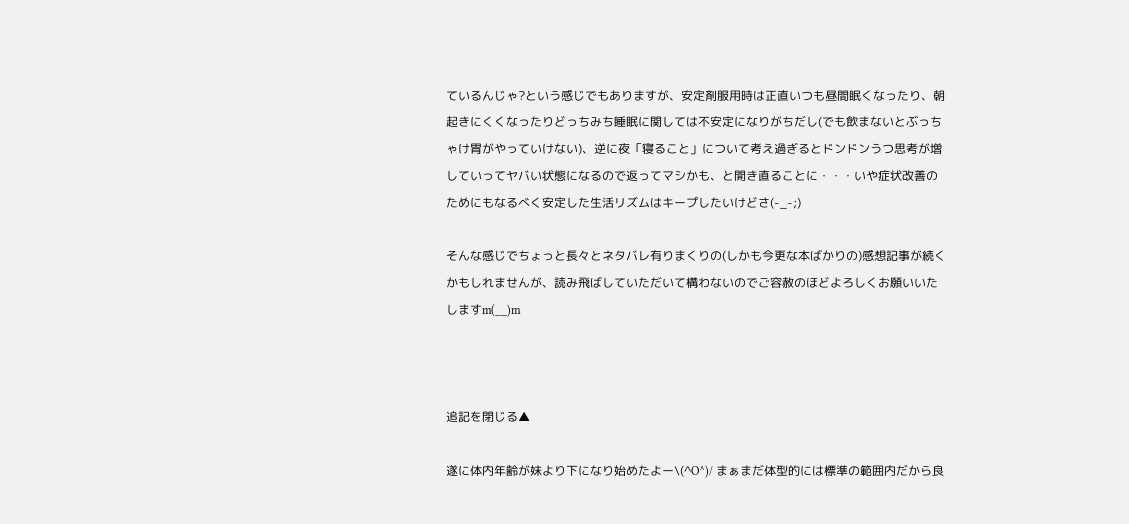ているんじゃ?という感じでもありますが、安定剤服用時は正直いつも昼間眠くなったり、朝起きにくくなったりどっちみち睡眠に関しては不安定になりがちだし(でも飲まないとぶっちゃけ胃がやっていけない)、逆に夜「寝ること」について考え過ぎるとドンドンうつ思考が増していってヤバい状態になるので返ってマシかも、と開き直ることに・・・いや症状改善のためにもなるべく安定した生活リズムはキープしたいけどさ(-_-;)

そんな感じでちょっと長々とネタバレ有りまくりの(しかも今更な本ばかりの)感想記事が続くかもしれませんが、読み飛ばしていただいて構わないのでご容赦のほどよろしくお願いいたしますm(__)m



追記を閉じる▲

遂に体内年齢が妹より下になり始めたよー\(^O^)/ まぁまだ体型的には標準の範囲内だから良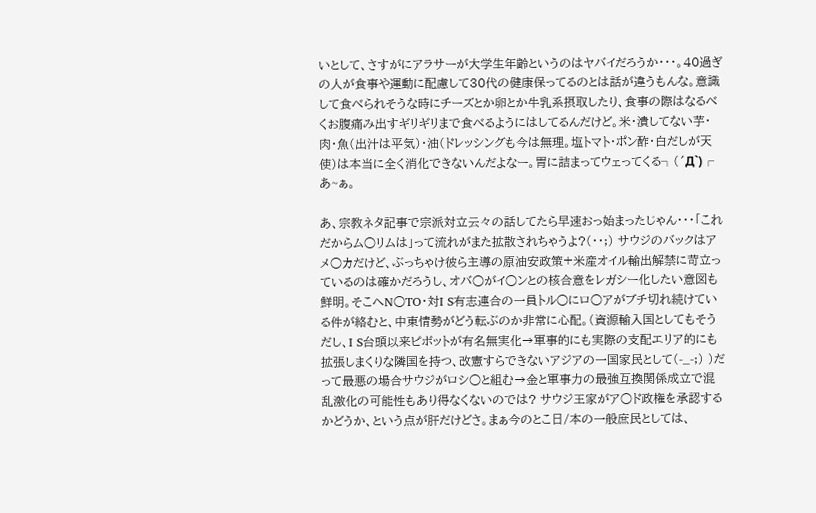いとして、さすがにアラサーが大学生年齢というのはヤバイだろうか・・・。40過ぎの人が食事や運動に配慮して30代の健康保ってるのとは話が違うもんな。意識して食べられそうな時にチーズとか卵とか牛乳系摂取したり、食事の際はなるべくお腹痛み出すギリギリまで食べるようにはしてるんだけど。米・潰してない芋・肉・魚(出汁は平気)・油(ドレッシングも今は無理。塩トマト・ポン酢・白だしが天使)は本当に全く消化できないんだよなー。胃に詰まってウェってくる┐(´Д`)┌ あ~ぁ。

あ、宗教ネタ記事で宗派対立云々の話してたら早速おっ始まったじゃん・・・「これだからム○リムは」って流れがまた拡散されちゃうよ?(・・;) サウジのバックはアメ○カだけど、ぶっちゃけ彼ら主導の原油安政策+米産オイル輸出解禁に苛立っているのは確かだろうし、オバ○がイ○ンとの核合意をレガシー化したい意図も鮮明。そこへN○TO・対I S有志連合の一員トル○にロ○アがブチ切れ続けている件が絡むと、中東情勢がどう転ぶのか非常に心配。(資源輸入国としてもそうだし、I S台頭以来ピボットが有名無実化→軍事的にも実際の支配エリア的にも拡張しまくりな隣国を持つ、改憲すらできないアジアの一国家民として(-_-;) )だって最悪の場合サウジがロシ○と組む→金と軍事力の最強互換関係成立で混乱激化の可能性もあり得なくないのでは? サウジ王家がア○ド政権を承認するかどうか、という点が肝だけどさ。まぁ今のとこ日/本の一般庶民としては、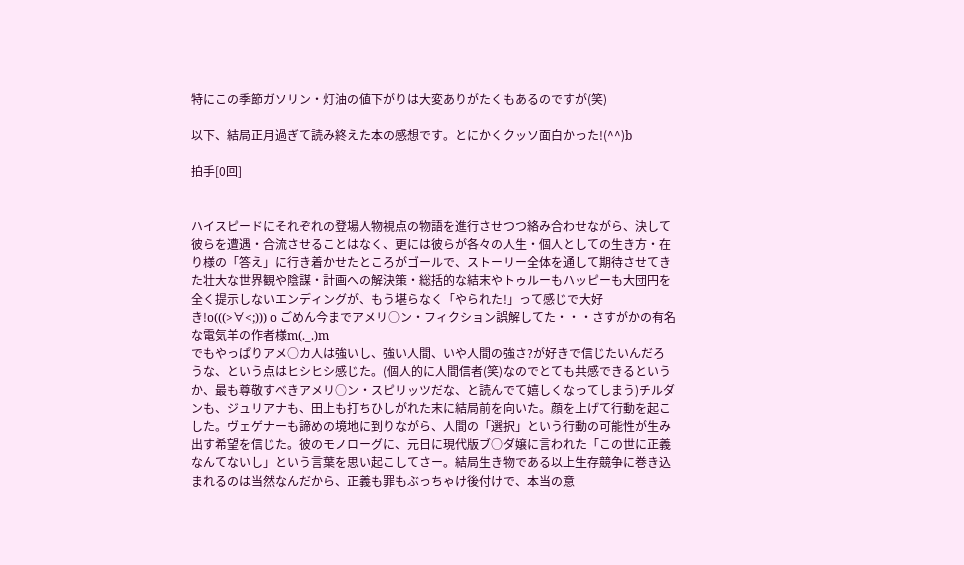特にこの季節ガソリン・灯油の値下がりは大変ありがたくもあるのですが(笑)

以下、結局正月過ぎて読み終えた本の感想です。とにかくクッソ面白かった!(^^)b

拍手[0回]


ハイスピードにそれぞれの登場人物視点の物語を進行させつつ絡み合わせながら、決して彼らを遭遇・合流させることはなく、更には彼らが各々の人生・個人としての生き方・在り様の「答え」に行き着かせたところがゴールで、ストーリー全体を通して期待させてきた壮大な世界観や陰謀・計画への解決策・総括的な結末やトゥルーもハッピーも大団円を全く提示しないエンディングが、もう堪らなく「やられた!」って感じで大好き!o(((>∀<;))) o ごめん今までアメリ○ン・フィクション誤解してた・・・さすがかの有名な電気羊の作者様m(._.)m
でもやっぱりアメ○カ人は強いし、強い人間、いや人間の強さ?が好きで信じたいんだろうな、という点はヒシヒシ感じた。(個人的に人間信者(笑)なのでとても共感できるというか、最も尊敬すべきアメリ○ン・スピリッツだな、と読んでて嬉しくなってしまう)チルダンも、ジュリアナも、田上も打ちひしがれた末に結局前を向いた。顔を上げて行動を起こした。ヴェゲナーも諦めの境地に到りながら、人間の「選択」という行動の可能性が生み出す希望を信じた。彼のモノローグに、元日に現代版ブ○ダ嬢に言われた「この世に正義なんてないし」という言葉を思い起こしてさー。結局生き物である以上生存競争に巻き込まれるのは当然なんだから、正義も罪もぶっちゃけ後付けで、本当の意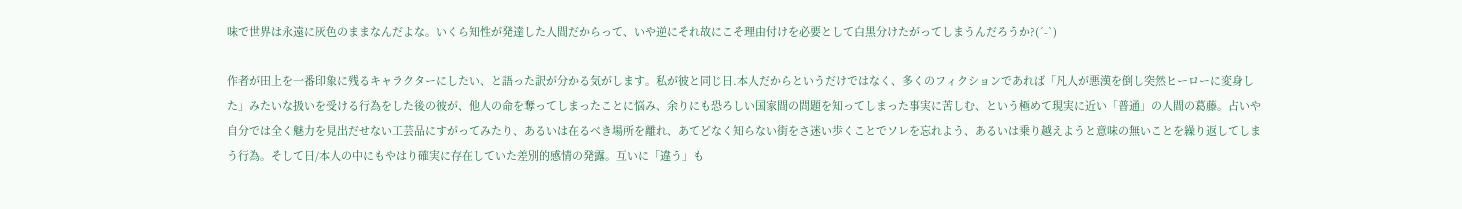味で世界は永遠に灰色のままなんだよな。いくら知性が発達した人間だからって、いや逆にそれ故にこそ理由付けを必要として白黒分けたがってしまうんだろうか?(´-`)

作者が田上を一番印象に残るキャラクターにしたい、と語った訳が分かる気がします。私が彼と同じ日.本人だからというだけではなく、多くのフィクションであれば「凡人が悪漢を倒し突然ヒーローに変身した」みたいな扱いを受ける行為をした後の彼が、他人の命を奪ってしまったことに悩み、余りにも恐ろしい国家間の問題を知ってしまった事実に苦しむ、という極めて現実に近い「普通」の人間の葛藤。占いや自分では全く魅力を見出だせない工芸品にすがってみたり、あるいは在るべき場所を離れ、あてどなく知らない街をさ迷い歩くことでソレを忘れよう、あるいは乗り越えようと意味の無いことを繰り返してしまう行為。そして日/本人の中にもやはり確実に存在していた差別的感情の発露。互いに「違う」も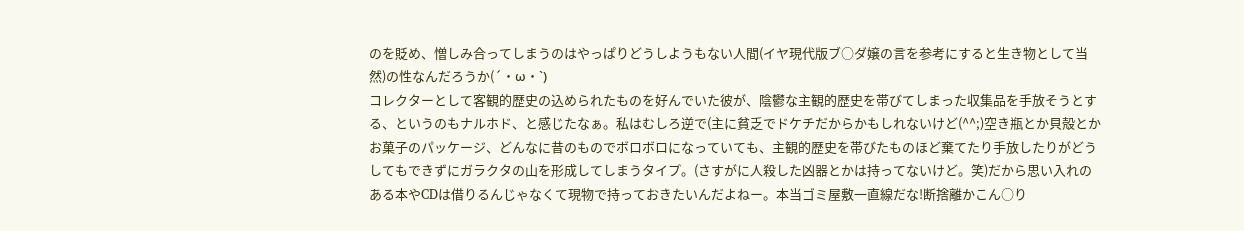のを貶め、憎しみ合ってしまうのはやっぱりどうしようもない人間(イヤ現代版ブ○ダ嬢の言を参考にすると生き物として当然)の性なんだろうか(´・ω・`)
コレクターとして客観的歴史の込められたものを好んでいた彼が、陰鬱な主観的歴史を帯びてしまった収集品を手放そうとする、というのもナルホド、と感じたなぁ。私はむしろ逆で(主に貧乏でドケチだからかもしれないけど(^^;)空き瓶とか貝殻とかお菓子のパッケージ、どんなに昔のものでボロボロになっていても、主観的歴史を帯びたものほど棄てたり手放したりがどうしてもできずにガラクタの山を形成してしまうタイプ。(さすがに人殺した凶器とかは持ってないけど。笑)だから思い入れのある本やCDは借りるんじゃなくて現物で持っておきたいんだよねー。本当ゴミ屋敷一直線だな!断捨離かこん○り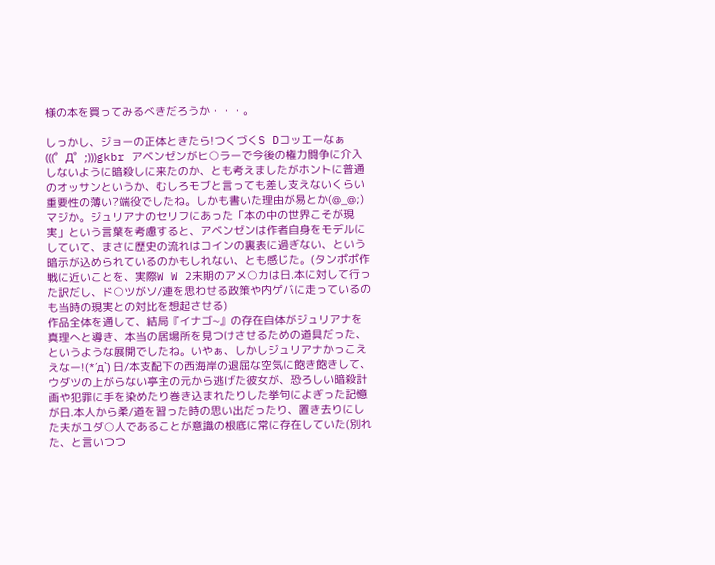様の本を買ってみるべきだろうか・・・。

しっかし、ジョーの正体ときたら!つくづくS Dコッエーなぁ(((゜Д゜;)))gkbr アベンゼンがヒ○ラーで今後の権力闘争に介入しないように暗殺しに来たのか、とも考えましたがホントに普通のオッサンというか、むしろモブと言っても差し支えないくらい重要性の薄い?端役でしたね。しかも書いた理由が易とか(@_@;)マジか。ジュリアナのセリフにあった「本の中の世界こそが現実」という言葉を考慮すると、アベンゼンは作者自身をモデルにしていて、まさに歴史の流れはコインの裏表に過ぎない、という暗示が込められているのかもしれない、とも感じた。(タンポポ作戦に近いことを、実際W W 2末期のアメ○カは日.本に対して行った訳だし、ド○ツがソ/連を思わせる政策や内ゲバに走っているのも当時の現実との対比を想起させる)
作品全体を通して、結局『イナゴ~』の存在自体がジュリアナを真理へと導き、本当の居場所を見つけさせるための道具だった、というような展開でしたね。いやぁ、しかしジュリアナかっこええなー!(*´д`) 日/本支配下の西海岸の退屈な空気に飽き飽きして、ウダツの上がらない亭主の元から逃げた彼女が、恐ろしい暗殺計画や犯罪に手を染めたり巻き込まれたりした挙句によぎった記憶が日.本人から柔/道を習った時の思い出だったり、置き去りにした夫がユダ○人であることが意識の根底に常に存在していた(別れた、と言いつつ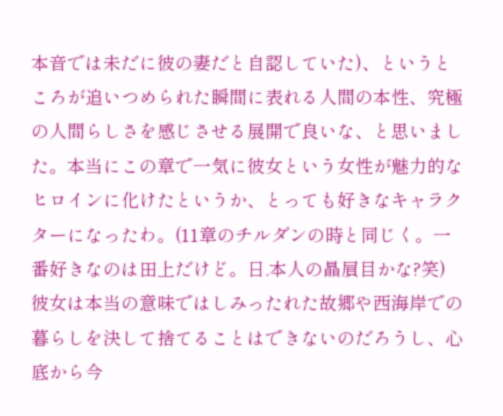本音では未だに彼の妻だと自認していた)、というところが追いつめられた瞬間に表れる人間の本性、究極の人間らしさを感じさせる展開で良いな、と思いました。本当にこの章で一気に彼女という女性が魅力的なヒロインに化けたというか、とっても好きなキャラクターになったわ。(11章のチルダンの時と同じく。一番好きなのは田上だけど。日.本人の贔屓目かな?笑)
彼女は本当の意味ではしみったれた故郷や西海岸での暮らしを決して捨てることはできないのだろうし、心底から今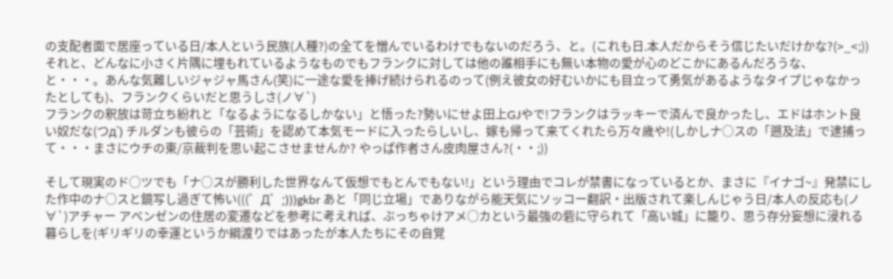の支配者面で居座っている日/本人という民族(人種?)の全てを憎んでいるわけでもないのだろう、と。(これも日.本人だからそう信じたいだけかな?(>_<;))それと、どんなに小さく片隅に埋もれているようなものでもフランクに対しては他の誰相手にも無い本物の愛が心のどこかにあるんだろうな、と・・・。あんな気難しいジャジャ馬さん(笑)に一途な愛を捧げ続けられるのって(例え彼女の好むいかにも目立って勇気があるようなタイプじゃなかったとしても)、フランクくらいだと思うしさ(ノ∀`)
フランクの釈放は苛立ち紛れと「なるようになるしかない」と悟った?勢いにせよ田上GJやで!フランクはラッキーで済んで良かったし、エドはホント良い奴だな(つд`) チルダンも彼らの「芸術」を認めて本気モードに入ったらしいし、嫁も帰って来てくれたら万々歳や!(しかしナ○スの「遡及法」で逮捕って・・・まさにウチの東/京裁判を思い起こさせませんか? やっぱ作者さん皮肉屋さん?(・・;))

そして現実のド○ツでも「ナ○スが勝利した世界なんて仮想でもとんでもない!」という理由でコレが禁書になっているとか、まさに『イナゴ~』発禁にした作中のナ○スと鏡写し過ぎて怖い(((゜Д゜;)))gkbr あと「同じ立場」でありながら能天気にソッコー翻訳・出版されて楽しんじゃう日/本人の反応も(ノ∀`)アチャー アベンゼンの住居の変遷などを参考に考えれば、ぶっちゃけアメ○カという最強の砦に守られて「高い城」に籠り、思う存分妄想に浸れる暮らしを(ギリギリの幸運というか綱渡りではあったが本人たちにその自覚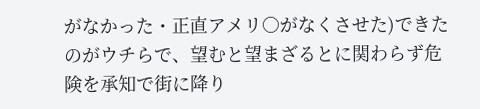がなかった・正直アメリ○がなくさせた)できたのがウチらで、望むと望まざるとに関わらず危険を承知で街に降り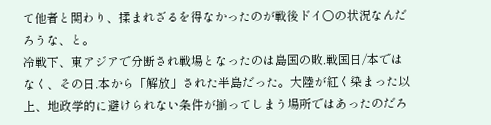て他者と関わり、揉まれざるを得なかったのが戦後ドイ○の状況なんだろうな、と。
冷戦下、東アジアで分断され戦場となったのは島国の敗.戦国日/本ではなく、その日.本から「解放」された半島だった。大陸が紅く染まった以上、地政学的に避けられない条件が揃ってしまう場所ではあったのだろ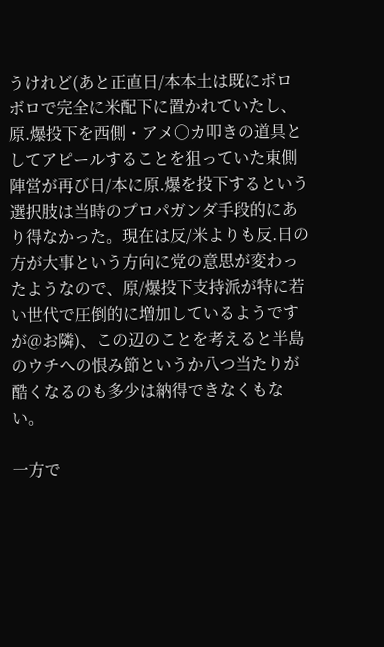うけれど(あと正直日/本本土は既にボロボロで完全に米配下に置かれていたし、原.爆投下を西側・アメ○カ叩きの道具としてアピールすることを狙っていた東側陣営が再び日/本に原.爆を投下するという選択肢は当時のプロパガンダ手段的にあり得なかった。現在は反/米よりも反.日の方が大事という方向に党の意思が変わったようなので、原/爆投下支持派が特に若い世代で圧倒的に増加しているようですが@お隣)、この辺のことを考えると半島のウチへの恨み節というか八つ当たりが酷くなるのも多少は納得できなくもない。

一方で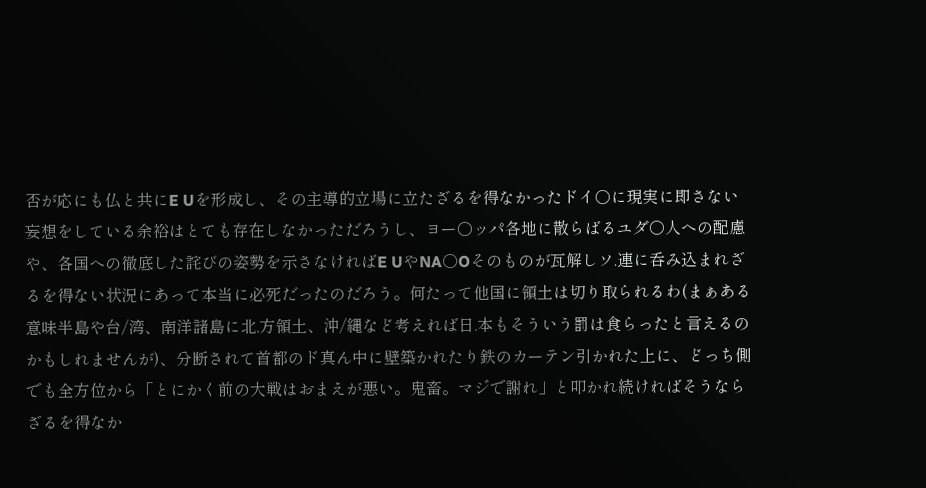否が応にも仏と共にE Uを形成し、その主導的立場に立たざるを得なかったドイ○に現実に即さない妄想をしている余裕はとても存在しなかっただろうし、ヨー○ッパ各地に散らばるユダ○人への配慮や、各国への徹底した詫びの姿勢を示さなければE UやNA○Oそのものが瓦解しソ.連に呑み込まれざるを得ない状況にあって本当に必死だったのだろう。何たって他国に領土は切り取られるわ(まぁある意味半島や台/湾、南洋諸島に北.方領土、沖/縄など考えれば日.本もそういう罰は食らったと言えるのかもしれませんが)、分断されて首都のド真ん中に壁築かれたり鉄のカーテン引かれた上に、どっち側でも全方位から「とにかく前の大戦はおまえが悪い。鬼畜。マジで謝れ」と叩かれ続ければそうならざるを得なか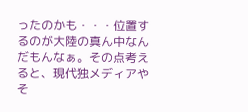ったのかも・・・位置するのが大陸の真ん中なんだもんなぁ。その点考えると、現代独メディアやそ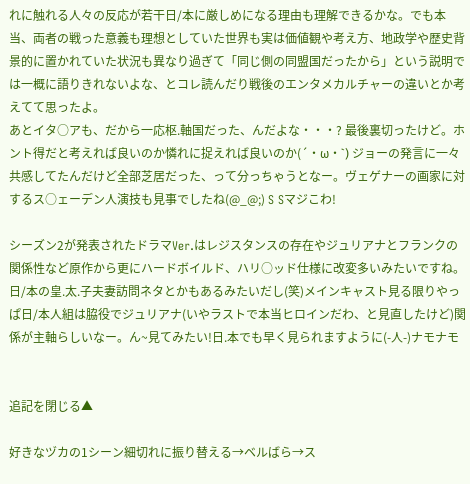れに触れる人々の反応が若干日/本に厳しめになる理由も理解できるかな。でも本当、両者の戦った意義も理想としていた世界も実は価値観や考え方、地政学や歴史背景的に置かれていた状況も異なり過ぎて「同じ側の同盟国だったから」という説明では一概に語りきれないよな、とコレ読んだり戦後のエンタメカルチャーの違いとか考えてて思ったよ。
あとイタ○アも、だから一応枢.軸国だった、んだよな・・・? 最後裏切ったけど。ホント得だと考えれば良いのか憐れに捉えれば良いのか(´・ω・`) ジョーの発言に一々共感してたんだけど全部芝居だった、って分っちゃうとなー。ヴェゲナーの画家に対するス○ェーデン人演技も見事でしたね(@_@;) S Sマジこわ!

シーズン2が発表されたドラマVer.はレジスタンスの存在やジュリアナとフランクの関係性など原作から更にハードボイルド、ハリ○ッド仕様に改変多いみたいですね。日/本の皇.太.子夫妻訪問ネタとかもあるみたいだし(笑)メインキャスト見る限りやっぱ日/本人組は脇役でジュリアナ(いやラストで本当ヒロインだわ、と見直したけど)関係が主軸らしいなー。ん~見てみたい!日.本でも早く見られますように(-人-)ナモナモ


追記を閉じる▲

好きなヅカの1シーン細切れに振り替える→ベルばら→ス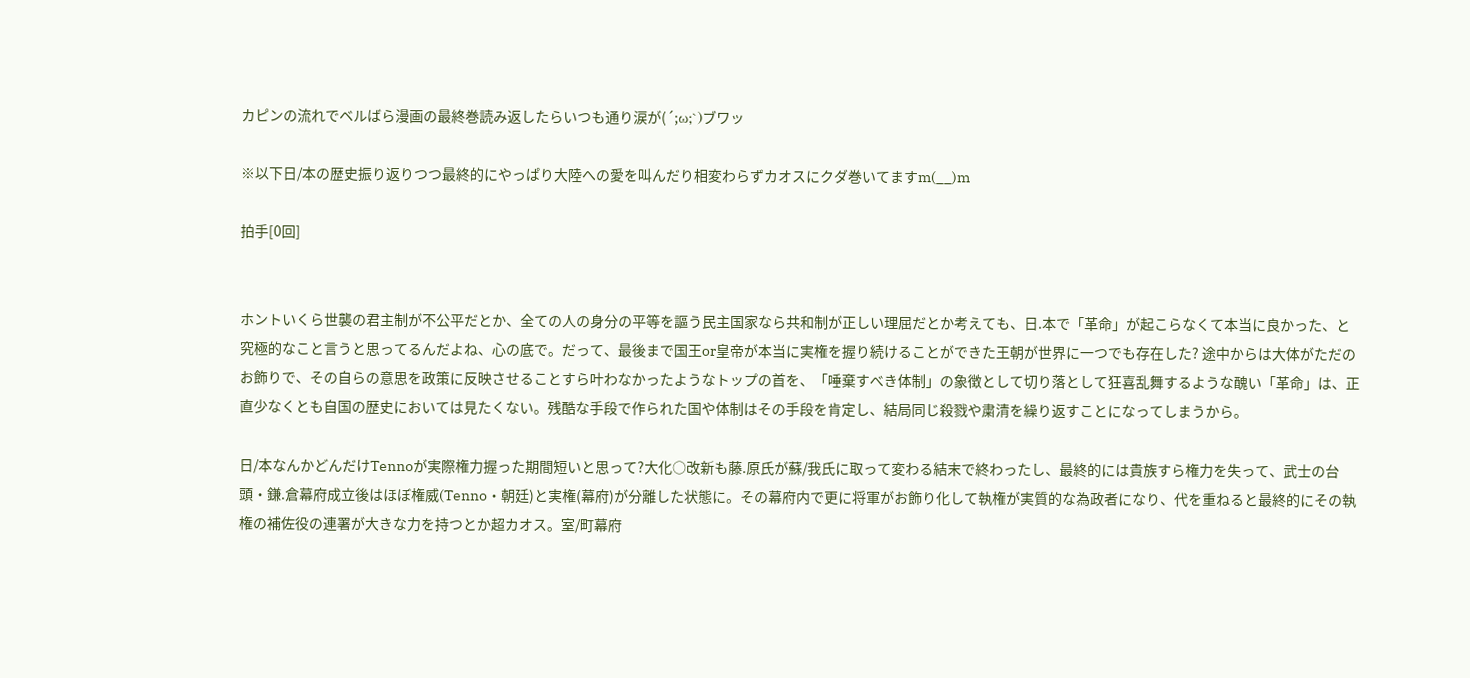カピンの流れでベルばら漫画の最終巻読み返したらいつも通り涙が(´;ω;`)ブワッ

※以下日/本の歴史振り返りつつ最終的にやっぱり大陸への愛を叫んだり相変わらずカオスにクダ巻いてますm(__)m

拍手[0回]


ホントいくら世襲の君主制が不公平だとか、全ての人の身分の平等を謳う民主国家なら共和制が正しい理屈だとか考えても、日.本で「革命」が起こらなくて本当に良かった、と究極的なこと言うと思ってるんだよね、心の底で。だって、最後まで国王or皇帝が本当に実権を握り続けることができた王朝が世界に一つでも存在した? 途中からは大体がただのお飾りで、その自らの意思を政策に反映させることすら叶わなかったようなトップの首を、「唾棄すべき体制」の象徴として切り落として狂喜乱舞するような醜い「革命」は、正直少なくとも自国の歴史においては見たくない。残酷な手段で作られた国や体制はその手段を肯定し、結局同じ殺戮や粛清を繰り返すことになってしまうから。

日/本なんかどんだけTennoが実際権力握った期間短いと思って?大化○改新も藤.原氏が蘇/我氏に取って変わる結末で終わったし、最終的には貴族すら権力を失って、武士の台頭・鎌.倉幕府成立後はほぼ権威(Tenno・朝廷)と実権(幕府)が分離した状態に。その幕府内で更に将軍がお飾り化して執権が実質的な為政者になり、代を重ねると最終的にその執権の補佐役の連署が大きな力を持つとか超カオス。室/町幕府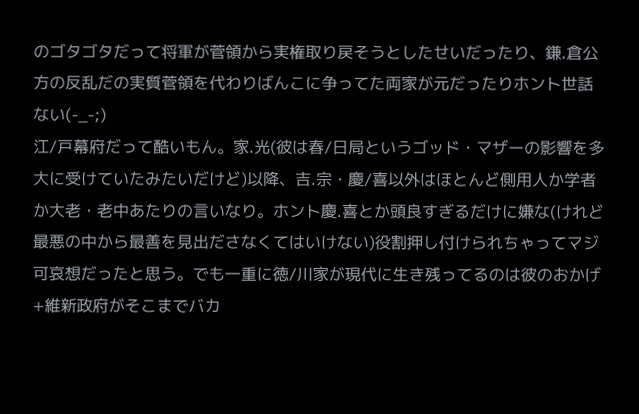のゴタゴタだって将軍が菅領から実権取り戻そうとしたせいだったり、鎌.倉公方の反乱だの実質菅領を代わりばんこに争ってた両家が元だったりホント世話ない(-_-;)
江/戸幕府だって酷いもん。家.光(彼は春/日局というゴッド・マザーの影響を多大に受けていたみたいだけど)以降、吉.宗・慶/喜以外はほとんど側用人か学者か大老・老中あたりの言いなり。ホント慶.喜とか頭良すぎるだけに嫌な(けれど最悪の中から最善を見出ださなくてはいけない)役割押し付けられちゃってマジ可哀想だったと思う。でも一重に徳/川家が現代に生き残ってるのは彼のおかげ+維新政府がそこまでバカ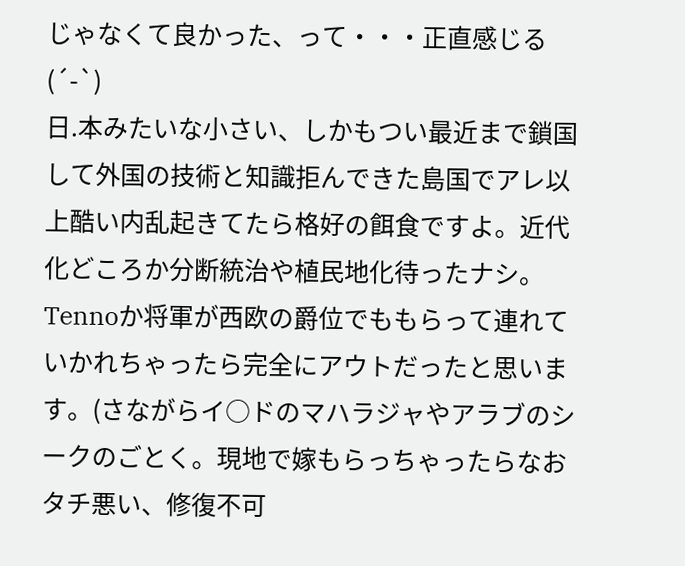じゃなくて良かった、って・・・正直感じる(´-`)
日.本みたいな小さい、しかもつい最近まで鎖国して外国の技術と知識拒んできた島国でアレ以上酷い内乱起きてたら格好の餌食ですよ。近代化どころか分断統治や植民地化待ったナシ。Tennoか将軍が西欧の爵位でももらって連れていかれちゃったら完全にアウトだったと思います。(さながらイ○ドのマハラジャやアラブのシークのごとく。現地で嫁もらっちゃったらなおタチ悪い、修復不可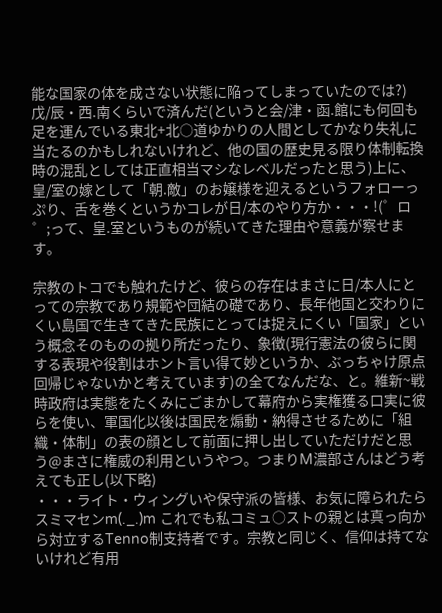能な国家の体を成さない状態に陥ってしまっていたのでは?)戊/辰・西.南くらいで済んだ(というと会/津・函.館にも何回も足を運んでいる東北+北○道ゆかりの人間としてかなり失礼に当たるのかもしれないけれど、他の国の歴史見る限り体制転換時の混乱としては正直相当マシなレベルだったと思う)上に、皇/室の嫁として「朝.敵」のお嬢様を迎えるというフォローっぷり、舌を巻くというかコレが日/本のやり方か・・・!(゜ロ゜;って、皇.室というものが続いてきた理由や意義が察せます。

宗教のトコでも触れたけど、彼らの存在はまさに日/本人にとっての宗教であり規範や団結の礎であり、長年他国と交わりにくい島国で生きてきた民族にとっては捉えにくい「国家」という概念そのものの拠り所だったり、象徴(現行憲法の彼らに関する表現や役割はホント言い得て妙というか、ぶっちゃけ原点回帰じゃないかと考えています)の全てなんだな、と。維新~戦時政府は実態をたくみにごまかして幕府から実権獲る口実に彼らを使い、軍国化以後は国民を煽動・納得させるために「組織・体制」の表の顔として前面に押し出していただけだと思う@まさに権威の利用というやつ。つまりM濃部さんはどう考えても正し(以下略)
・・・ライト・ウィングいや保守派の皆様、お気に障られたらスミマセンm(._.)m これでも私コミュ○ストの親とは真っ向から対立するTenno制支持者です。宗教と同じく、信仰は持てないけれど有用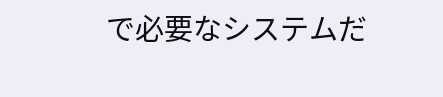で必要なシステムだ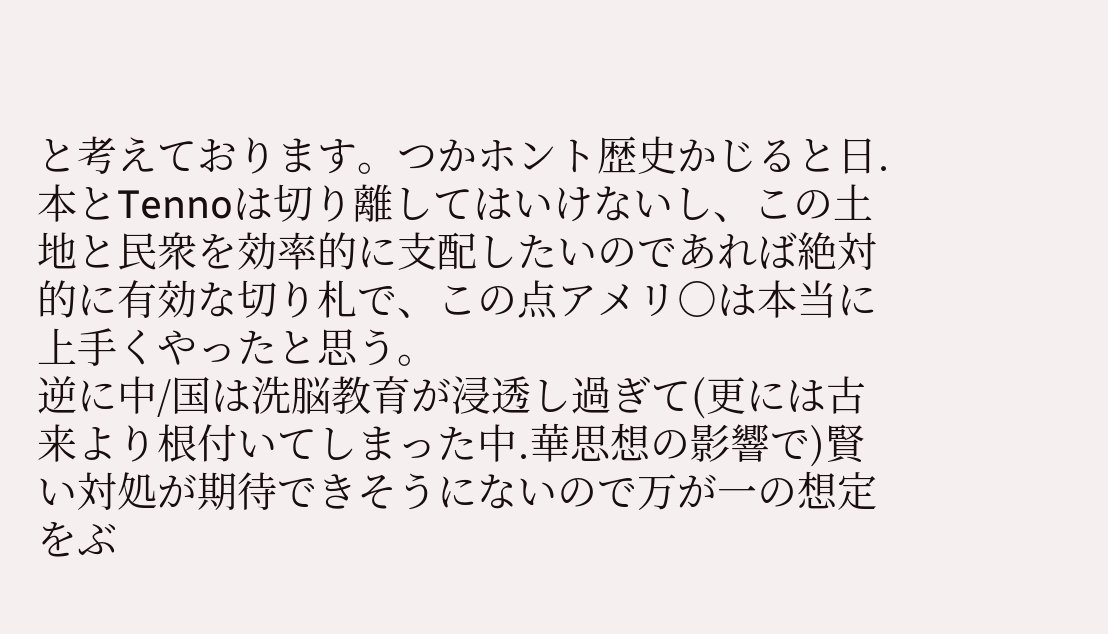と考えております。つかホント歴史かじると日.本とTennoは切り離してはいけないし、この土地と民衆を効率的に支配したいのであれば絶対的に有効な切り札で、この点アメリ○は本当に上手くやったと思う。
逆に中/国は洗脳教育が浸透し過ぎて(更には古来より根付いてしまった中.華思想の影響で)賢い対処が期待できそうにないので万が一の想定をぶ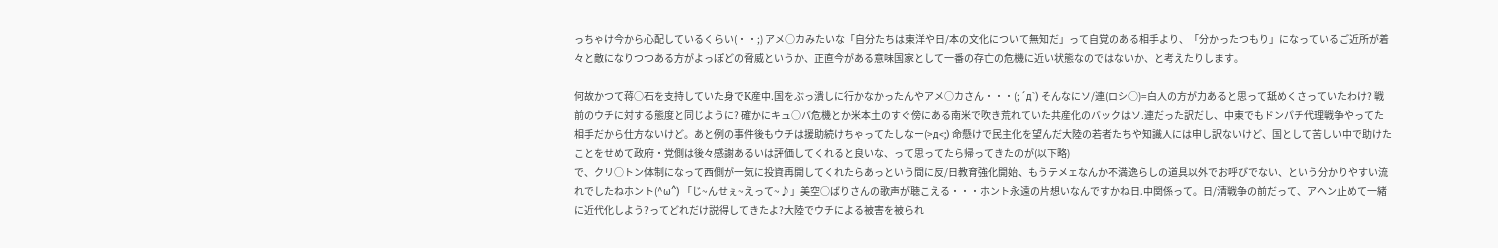っちゃけ今から心配しているくらい(・・;) アメ○カみたいな「自分たちは東洋や日/本の文化について無知だ」って自覚のある相手より、「分かったつもり」になっているご近所が着々と敵になりつつある方がよっぽどの脅威というか、正直今がある意味国家として一番の存亡の危機に近い状態なのではないか、と考えたりします。

何故かつて蒋○石を支持していた身でK産中.国をぶっ潰しに行かなかったんやアメ○カさん・・・(;´д`) そんなにソ/連(ロシ○)=白人の方が力あると思って舐めくさっていたわけ? 戦前のウチに対する態度と同じように? 確かにキュ○バ危機とか米本土のすぐ傍にある南米で吹き荒れていた共産化のバックはソ.連だった訳だし、中東でもドンパチ代理戦争やってた相手だから仕方ないけど。あと例の事件後もウチは援助続けちゃってたしなー(>д<;) 命懸けで民主化を望んだ大陸の若者たちや知識人には申し訳ないけど、国として苦しい中で助けたことをせめて政府・党側は後々感謝あるいは評価してくれると良いな、って思ってたら帰ってきたのが(以下略)
で、クリ○トン体制になって西側が一気に投資再開してくれたらあっという間に反/日教育強化開始、もうテメェなんか不満逸らしの道具以外でお呼びでない、という分かりやすい流れでしたねホント(^ω^) 「じ~んせぇ~えって~♪」美空○ばりさんの歌声が聴こえる・・・ホント永遠の片想いなんですかね日.中関係って。日/清戦争の前だって、アヘン止めて一緒に近代化しよう?ってどれだけ説得してきたよ?大陸でウチによる被害を被られ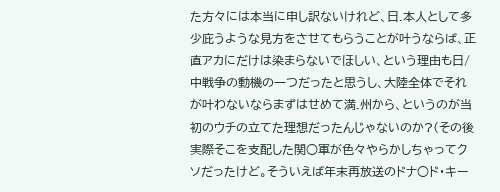た方々には本当に申し訳ないけれど、日.本人として多少庇うような見方をさせてもらうことが叶うならば、正直アカにだけは染まらないでほしい、という理由も日/中戦争の動機の一つだったと思うし、大陸全体でそれが叶わないならまずはせめて満.州から、というのが当初のウチの立てた理想だったんじゃないのか?(その後実際そこを支配した関○軍が色々やらかしちゃってクソだったけど。そういえば年末再放送のドナ○ド・キー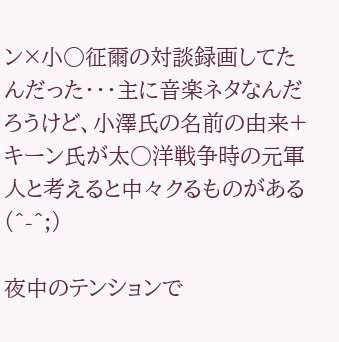ン×小○征爾の対談録画してたんだった・・・主に音楽ネタなんだろうけど、小澤氏の名前の由来+キーン氏が太○洋戦争時の元軍人と考えると中々クるものがある(^-^;)

夜中のテンションで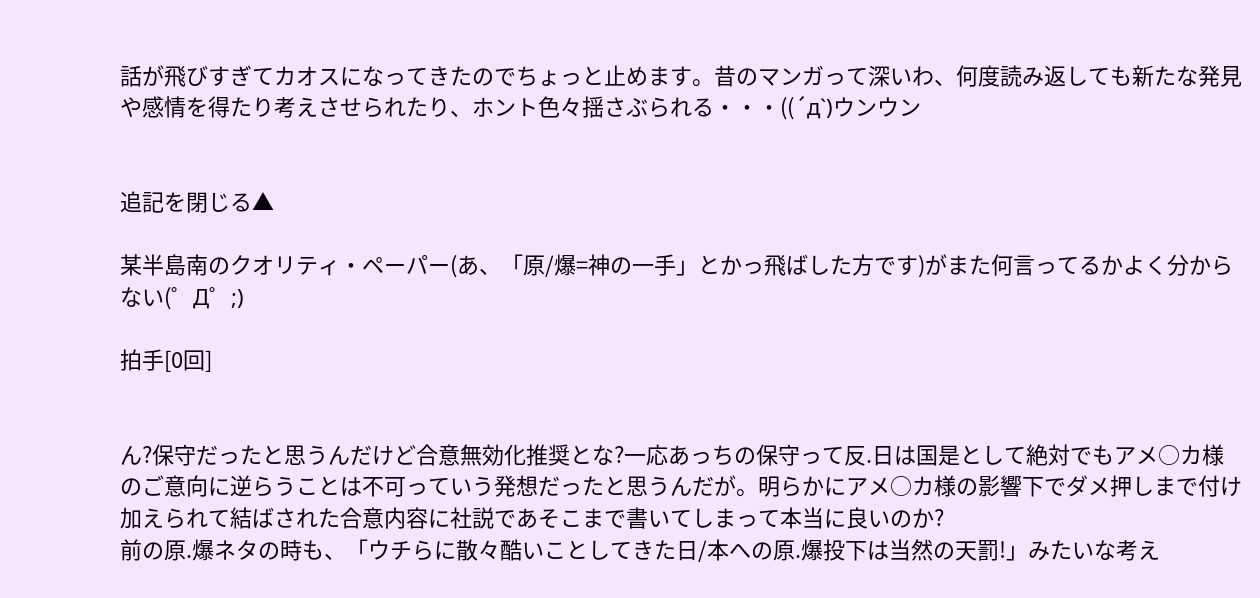話が飛びすぎてカオスになってきたのでちょっと止めます。昔のマンガって深いわ、何度読み返しても新たな発見や感情を得たり考えさせられたり、ホント色々揺さぶられる・・・((´д`)ウンウン


追記を閉じる▲

某半島南のクオリティ・ペーパー(あ、「原/爆=神の一手」とかっ飛ばした方です)がまた何言ってるかよく分からない(゜Д゜;)

拍手[0回]


ん?保守だったと思うんだけど合意無効化推奨とな?一応あっちの保守って反.日は国是として絶対でもアメ○カ様のご意向に逆らうことは不可っていう発想だったと思うんだが。明らかにアメ○カ様の影響下でダメ押しまで付け加えられて結ばされた合意内容に社説であそこまで書いてしまって本当に良いのか?
前の原.爆ネタの時も、「ウチらに散々酷いことしてきた日/本への原.爆投下は当然の天罰!」みたいな考え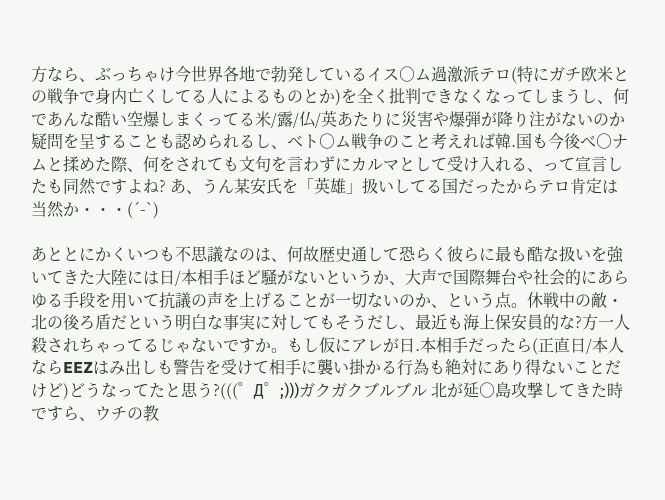方なら、ぶっちゃけ今世界各地で勃発しているイス○ム過激派テロ(特にガチ欧米との戦争で身内亡くしてる人によるものとか)を全く批判できなくなってしまうし、何であんな酷い空爆しまくってる米/露/仏/英あたりに災害や爆弾が降り注がないのか疑問を呈することも認められるし、ベト○ム戦争のこと考えれば韓.国も今後べ○ナムと揉めた際、何をされても文句を言わずにカルマとして受け入れる、って宣言したも同然ですよね? あ、うん某安氏を「英雄」扱いしてる国だったからテロ肯定は当然か・・・(´-`)

あととにかくいつも不思議なのは、何故歴史通して恐らく彼らに最も酷な扱いを強いてきた大陸には日/本相手ほど騒がないというか、大声で国際舞台や社会的にあらゆる手段を用いて抗議の声を上げることが一切ないのか、という点。休戦中の敵・北の後ろ盾だという明白な事実に対してもそうだし、最近も海上保安員的な?方一人殺されちゃってるじゃないですか。もし仮にアレが日.本相手だったら(正直日/本人ならEEZはみ出しも警告を受けて相手に襲い掛かる行為も絶対にあり得ないことだけど)どうなってたと思う?(((゜Д゜;)))ガクガクブルブル 北が延○島攻撃してきた時ですら、ウチの教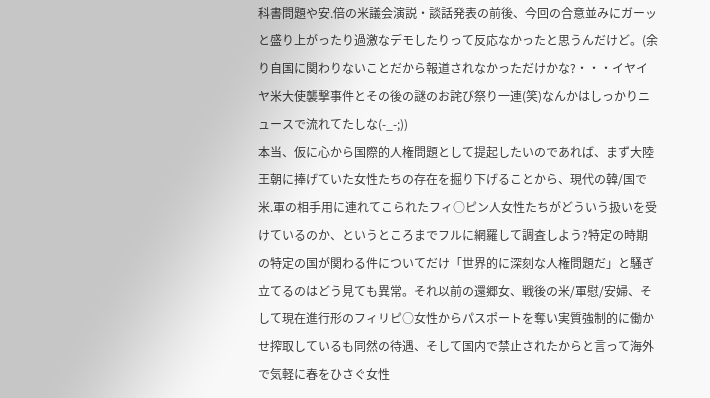科書問題や安.倍の米議会演説・談話発表の前後、今回の合意並みにガーッと盛り上がったり過激なデモしたりって反応なかったと思うんだけど。(余り自国に関わりないことだから報道されなかっただけかな?・・・イヤイヤ米大使襲撃事件とその後の謎のお詫び祭り一連(笑)なんかはしっかりニュースで流れてたしな(-_-;))
本当、仮に心から国際的人権問題として提起したいのであれば、まず大陸王朝に捧げていた女性たちの存在を掘り下げることから、現代の韓/国で米.軍の相手用に連れてこられたフィ○ピン人女性たちがどういう扱いを受けているのか、というところまでフルに網羅して調査しよう?特定の時期の特定の国が関わる件についてだけ「世界的に深刻な人権問題だ」と騒ぎ立てるのはどう見ても異常。それ以前の還郷女、戦後の米/軍慰/安婦、そして現在進行形のフィリピ○女性からパスポートを奪い実質強制的に働かせ搾取しているも同然の待遇、そして国内で禁止されたからと言って海外で気軽に春をひさぐ女性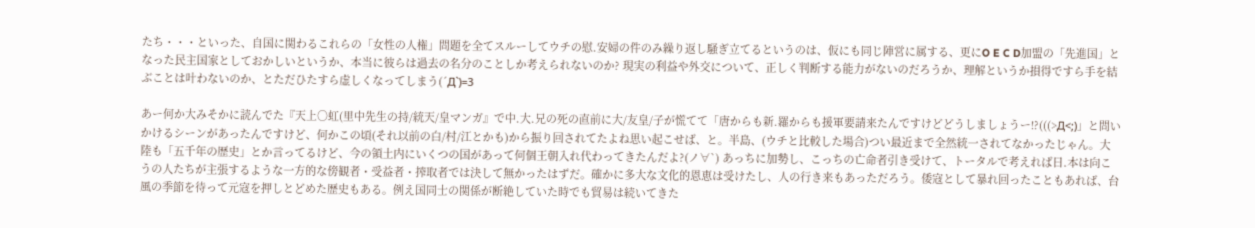たち・・・といった、自国に関わるこれらの「女性の人権」問題を全てスルーしてウチの慰.安婦の件のみ繰り返し騒ぎ立てるというのは、仮にも同じ陣営に属する、更にO E C D加盟の「先進国」となった民主国家としておかしいというか、本当に彼らは過去の名分のことしか考えられないのか? 現実の利益や外交について、正しく判断する能力がないのだろうか、理解というか損得ですら手を結ぶことは叶わないのか、とただひたすら虚しくなってしまう(´Д`)=3

あー何か大みそかに読んでた『天上○虹(里中先生の持/統天/皇マンガ』で中.大.兄の死の直前に大/友皇/子が慌てて「唐からも新.羅からも援軍要請来たんですけどどうしましょうー!?(((>Д<;)」と問いかけるシーンがあったんですけど、何かこの頃(それ以前の白/村/江とかも)から振り回されてたよね思い起こせば、と。半島、(ウチと比較した場合)つい最近まで全然統一されてなかったじゃん。大陸も「五千年の歴史」とか言ってるけど、今の領土内にいくつの国があって何個王朝入れ代わってきたんだよ?(ノ∀`) あっちに加勢し、こっちの亡命者引き受けて、トータルで考えれば日.本は向こうの人たちが主張するような一方的な傍観者・受益者・搾取者では決して無かったはずだ。確かに多大な文化的恩恵は受けたし、人の行き来もあっただろう。倭寇として暴れ回ったこともあれば、台風の季節を待って元寇を押しとどめた歴史もある。例え国同士の関係が断絶していた時でも貿易は続いてきた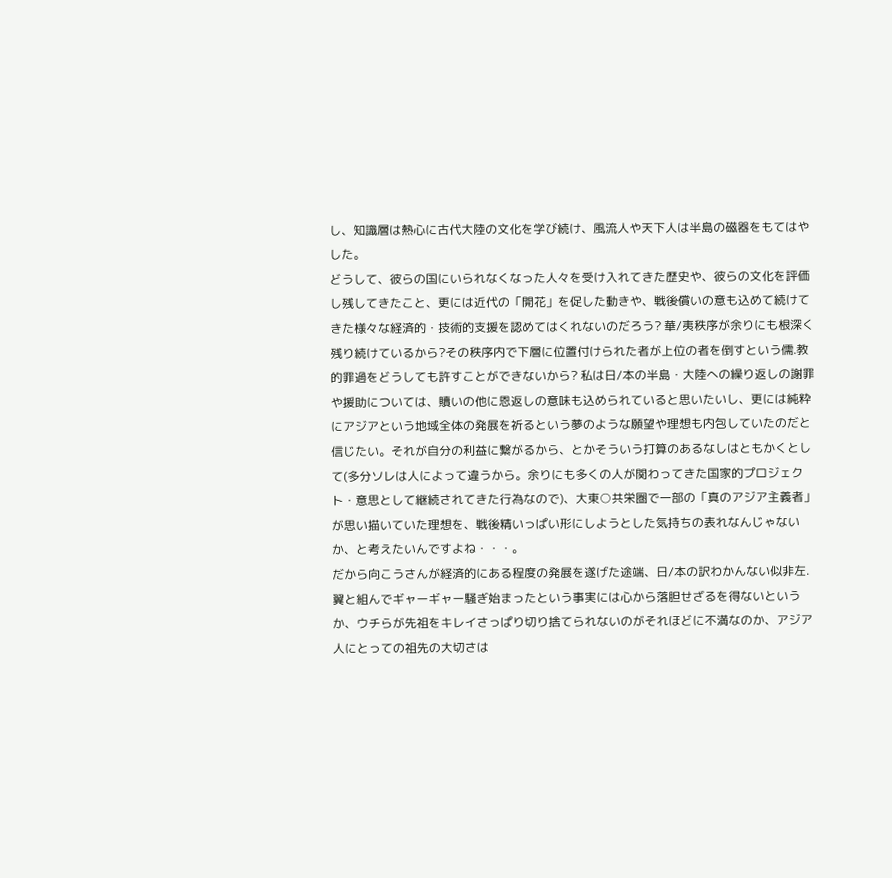し、知識層は熱心に古代大陸の文化を学び続け、風流人や天下人は半島の磁器をもてはやした。
どうして、彼らの国にいられなくなった人々を受け入れてきた歴史や、彼らの文化を評価し残してきたこと、更には近代の「開花」を促した動きや、戦後償いの意も込めて続けてきた様々な経済的・技術的支援を認めてはくれないのだろう? 華/夷秩序が余りにも根深く残り続けているから?その秩序内で下層に位置付けられた者が上位の者を倒すという儒.教的罪過をどうしても許すことができないから? 私は日/本の半島・大陸への繰り返しの謝罪や援助については、贖いの他に恩返しの意味も込められていると思いたいし、更には純粋にアジアという地域全体の発展を祈るという夢のような願望や理想も内包していたのだと信じたい。それが自分の利益に繋がるから、とかそういう打算のあるなしはともかくとして(多分ソレは人によって違うから。余りにも多くの人が関わってきた国家的プロジェクト・意思として継続されてきた行為なので)、大東○共栄圏で一部の「真のアジア主義者」が思い描いていた理想を、戦後精いっぱい形にしようとした気持ちの表れなんじゃないか、と考えたいんですよね・・・。
だから向こうさんが経済的にある程度の発展を遂げた途端、日/本の訳わかんない似非左.翼と組んでギャーギャー騒ぎ始まったという事実には心から落胆せざるを得ないというか、ウチらが先祖をキレイさっぱり切り捨てられないのがそれほどに不満なのか、アジア人にとっての祖先の大切さは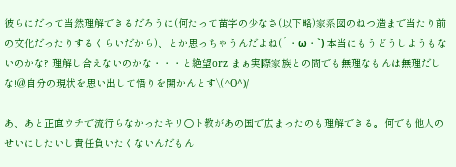彼らにだって当然理解できるだろうに(何たって苗字の少なさ(以下略)家系図のねつ造まで当たり前の文化だったりするくらいだから)、とか思っちゃうんだよね(´・ω・`) 本当にもうどうしようもないのかな? 理解し合えないのかな・・・と絶望orz まぁ実際家族との間でも無理なもんは無理だしな!@自分の現状を思い出して悟りを開かんとす\(^O^)/

あ、あと正直ウチで流行らなかったキリ○ト教があの国で広まったのも理解できる。何でも他人のせいにしたいし責任負いたくないんだもん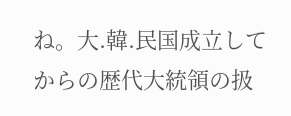ね。大.韓.民国成立してからの歴代大統領の扱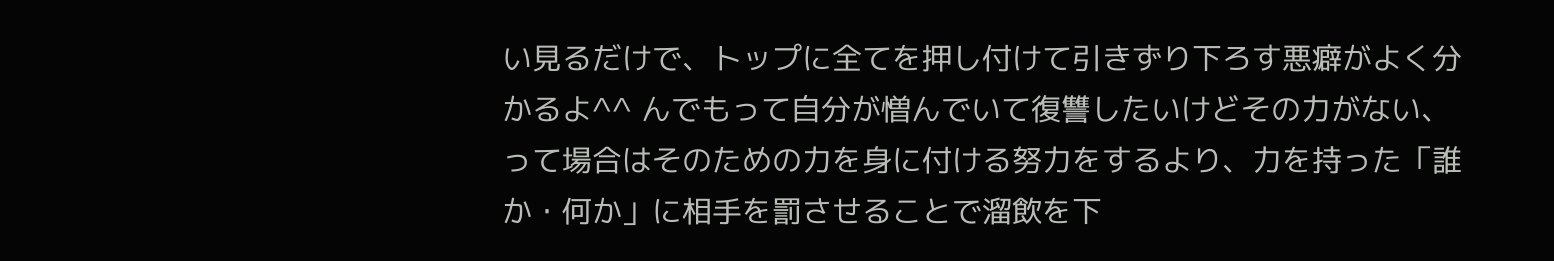い見るだけで、トップに全てを押し付けて引きずり下ろす悪癖がよく分かるよ^^ んでもって自分が憎んでいて復讐したいけどその力がない、って場合はそのための力を身に付ける努力をするより、力を持った「誰か・何か」に相手を罰させることで溜飲を下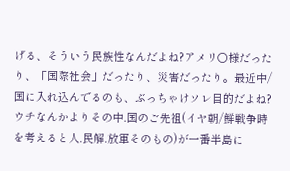げる、そういう民族性なんだよね?アメリ○様だったり、「国際社会」だったり、災害だったり。最近中/国に入れ込んでるのも、ぶっちゃけソレ目的だよね? ウチなんかよりその中.国のご先祖(イヤ朝/鮮戦争時を考えると人.民解.放軍そのもの)が一番半島に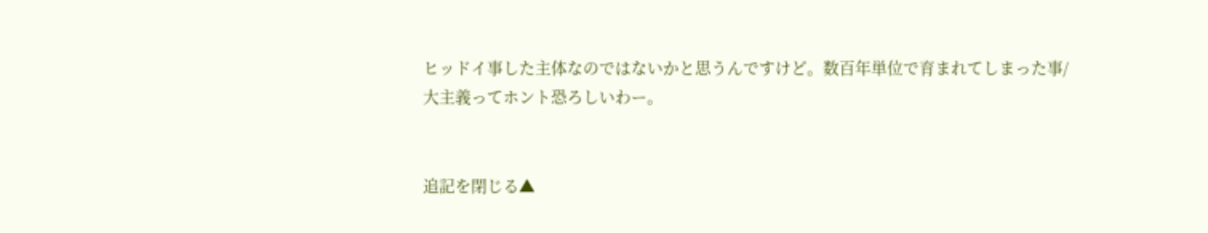ヒッドイ事した主体なのではないかと思うんですけど。数百年単位で育まれてしまった事/大主義ってホント恐ろしいわー。


追記を閉じる▲